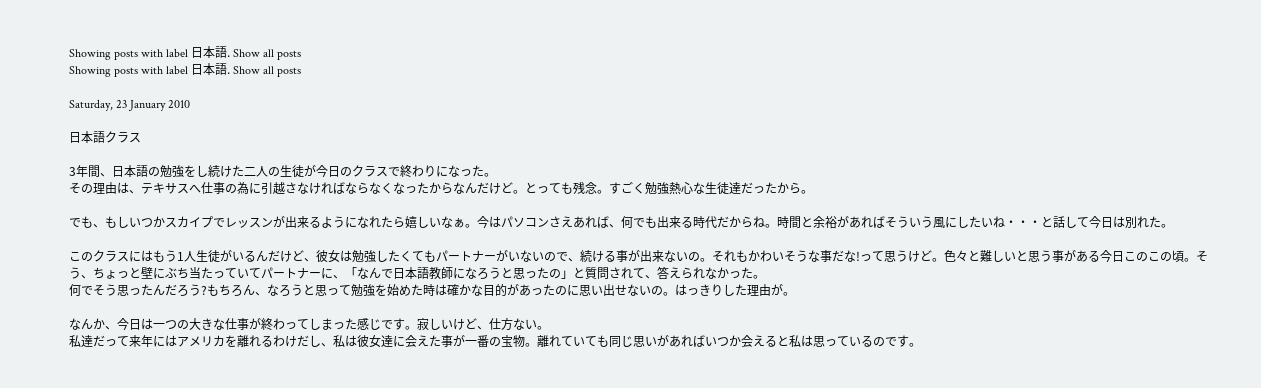Showing posts with label 日本語. Show all posts
Showing posts with label 日本語. Show all posts

Saturday, 23 January 2010

日本語クラス

3年間、日本語の勉強をし続けた二人の生徒が今日のクラスで終わりになった。
その理由は、テキサスへ仕事の為に引越さなければならなくなったからなんだけど。とっても残念。すごく勉強熱心な生徒達だったから。

でも、もしいつかスカイプでレッスンが出来るようになれたら嬉しいなぁ。今はパソコンさえあれば、何でも出来る時代だからね。時間と余裕があればそういう風にしたいね・・・と話して今日は別れた。

このクラスにはもう1人生徒がいるんだけど、彼女は勉強したくてもパートナーがいないので、続ける事が出来ないの。それもかわいそうな事だな!って思うけど。色々と難しいと思う事がある今日このこの頃。そう、ちょっと壁にぶち当たっていてパートナーに、「なんで日本語教師になろうと思ったの」と質問されて、答えられなかった。
何でそう思ったんだろう?もちろん、なろうと思って勉強を始めた時は確かな目的があったのに思い出せないの。はっきりした理由が。

なんか、今日は一つの大きな仕事が終わってしまった感じです。寂しいけど、仕方ない。
私達だって来年にはアメリカを離れるわけだし、私は彼女達に会えた事が一番の宝物。離れていても同じ思いがあればいつか会えると私は思っているのです。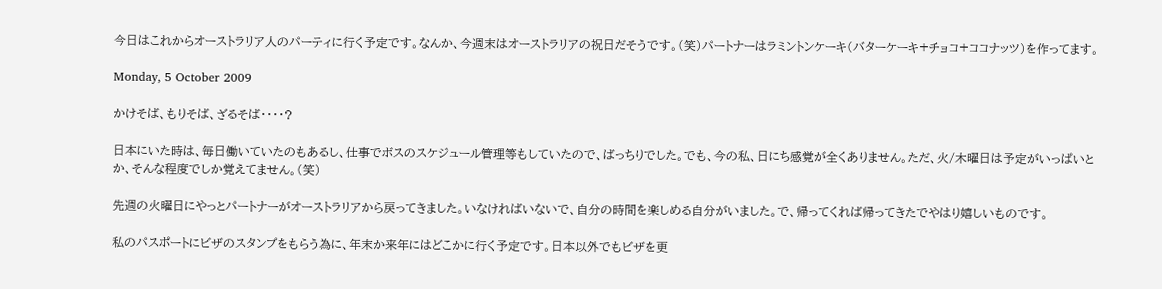今日はこれからオーストラリア人のパーティに行く予定です。なんか、今週末はオーストラリアの祝日だそうです。(笑)パートナーはラミントンケーキ(バターケーキ+チョコ+ココナッツ)を作ってます。

Monday, 5 October 2009

かけそば、もりそば、ざるそば・・・・?

日本にいた時は、毎日働いていたのもあるし、仕事でボスのスケジュール管理等もしていたので、ばっちりでした。でも、今の私、日にち感覚が全くありません。ただ、火/木曜日は予定がいっぱいとか、そんな程度でしか覚えてません。(笑)

先週の火曜日にやっとパートナーがオーストラリアから戻ってきました。いなければいないで、自分の時間を楽しめる自分がいました。で、帰ってくれば帰ってきたでやはり嬉しいものです。

私のパスポートにビザのスタンプをもらう為に、年末か来年にはどこかに行く予定です。日本以外でもビザを更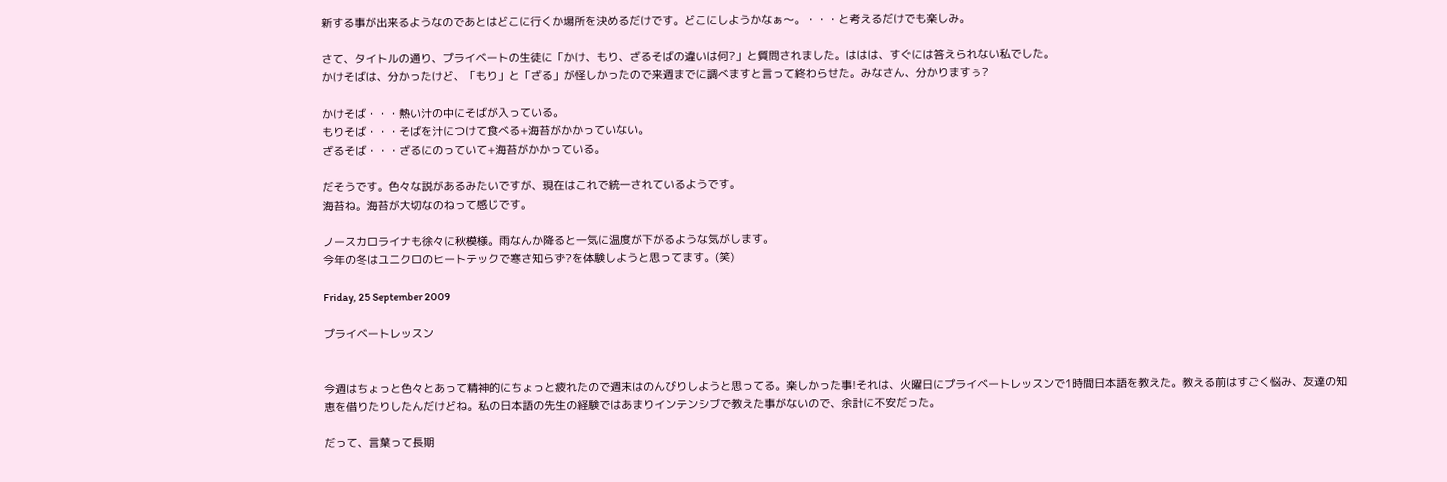新する事が出来るようなのであとはどこに行くか場所を決めるだけです。どこにしようかなぁ〜。・・・と考えるだけでも楽しみ。

さて、タイトルの通り、プライベートの生徒に「かけ、もり、ざるそばの違いは何?」と質問されました。ははは、すぐには答えられない私でした。
かけそばは、分かったけど、「もり」と「ざる」が怪しかったので来週までに調べますと言って終わらせた。みなさん、分かりますぅ?

かけそば・・・熱い汁の中にそばが入っている。
もりそば・・・そばを汁につけて食べる+海苔がかかっていない。
ざるそば・・・ざるにのっていて+海苔がかかっている。

だそうです。色々な説があるみたいですが、現在はこれで統一されているようです。
海苔ね。海苔が大切なのねって感じです。

ノースカロライナも徐々に秋模様。雨なんか降ると一気に温度が下がるような気がします。
今年の冬はユニクロのヒートテックで寒さ知らず?を体験しようと思ってます。(笑)

Friday, 25 September 2009

プライベートレッスン


今週はちょっと色々とあって精神的にちょっと疲れたので週末はのんびりしようと思ってる。楽しかった事!それは、火曜日にプライベートレッスンで1時間日本語を教えた。教える前はすごく悩み、友達の知恵を借りたりしたんだけどね。私の日本語の先生の経験ではあまりインテンシブで教えた事がないので、余計に不安だった。

だって、言葉って長期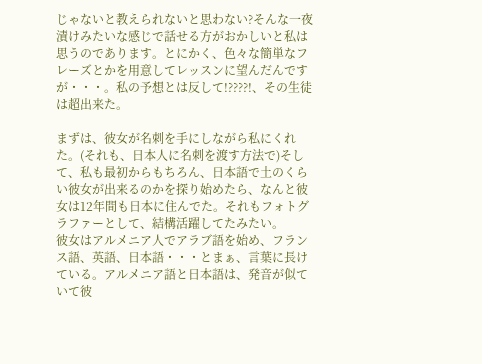じゃないと教えられないと思わない?そんな一夜漬けみたいな感じで話せる方がおかしいと私は思うのであります。とにかく、色々な簡単なフレーズとかを用意してレッスンに望んだんですが・・・。私の予想とは反して!????!、その生徒は超出来た。

まずは、彼女が名刺を手にしながら私にくれた。(それも、日本人に名刺を渡す方法で)そして、私も最初からもちろん、日本語で土のくらい彼女が出来るのかを探り始めたら、なんと彼女は12年間も日本に住んでた。それもフォトグラファーとして、結構活躍してたみたい。
彼女はアルメニア人でアラブ語を始め、フランス語、英語、日本語・・・とまぁ、言葉に長けている。アルメニア語と日本語は、発音が似ていて彼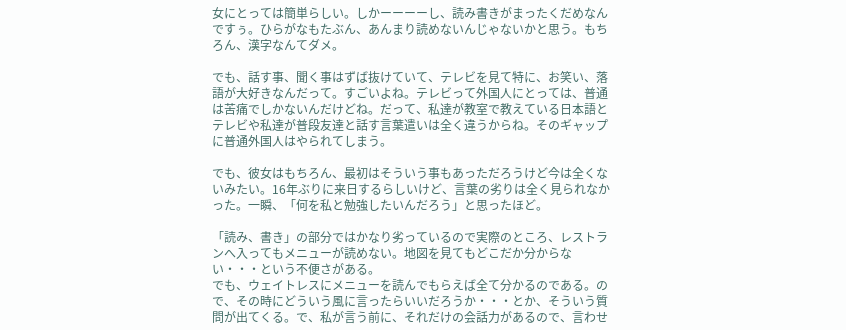女にとっては簡単らしい。しかーーーーし、読み書きがまったくだめなんですぅ。ひらがなもたぶん、あんまり読めないんじゃないかと思う。もちろん、漢字なんてダメ。

でも、話す事、聞く事はずば抜けていて、テレビを見て特に、お笑い、落語が大好きなんだって。すごいよね。テレビって外国人にとっては、普通は苦痛でしかないんだけどね。だって、私達が教室で教えている日本語とテレビや私達が普段友達と話す言葉遣いは全く違うからね。そのギャップに普通外国人はやられてしまう。

でも、彼女はもちろん、最初はそういう事もあっただろうけど今は全くないみたい。16年ぶりに来日するらしいけど、言葉の劣りは全く見られなかった。一瞬、「何を私と勉強したいんだろう」と思ったほど。

「読み、書き」の部分ではかなり劣っているので実際のところ、レストランへ入ってもメニューが読めない。地図を見てもどこだか分からない・・・という不便さがある。
でも、ウェイトレスにメニューを読んでもらえば全て分かるのである。ので、その時にどういう風に言ったらいいだろうか・・・とか、そういう質問が出てくる。で、私が言う前に、それだけの会話力があるので、言わせ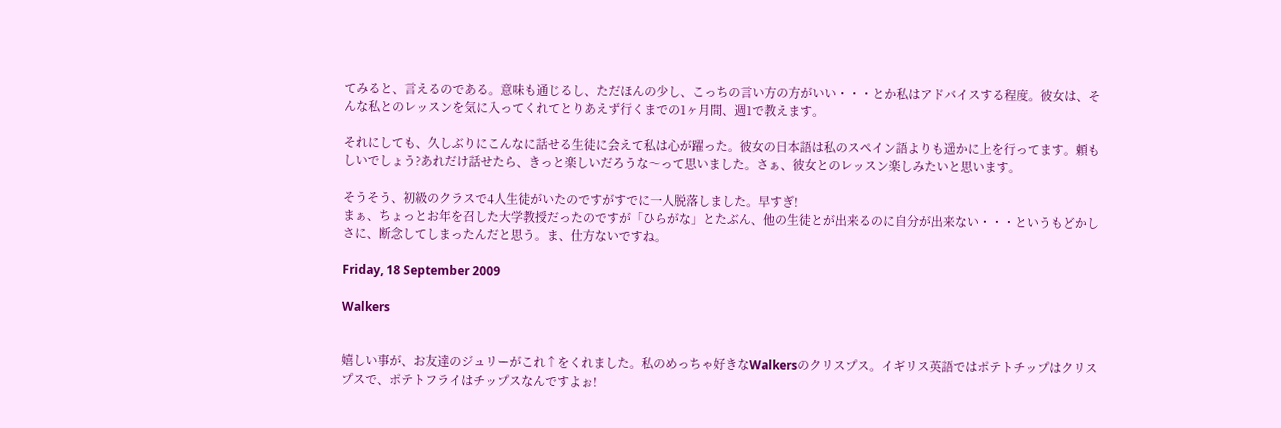てみると、言えるのである。意味も通じるし、ただほんの少し、こっちの言い方の方がいい・・・とか私はアドバイスする程度。彼女は、そんな私とのレッスンを気に入ってくれてとりあえず行くまでの1ヶ月間、週1で教えます。

それにしても、久しぶりにこんなに話せる生徒に会えて私は心が躍った。彼女の日本語は私のスペイン語よりも遥かに上を行ってます。頼もしいでしょう?あれだけ話せたら、きっと楽しいだろうな〜って思いました。さぁ、彼女とのレッスン楽しみたいと思います。

そうそう、初級のクラスで4人生徒がいたのですがすでに一人脱落しました。早すぎ!
まぁ、ちょっとお年を召した大学教授だったのですが「ひらがな」とたぶん、他の生徒とが出来るのに自分が出来ない・・・というもどかしさに、断念してしまったんだと思う。ま、仕方ないですね。

Friday, 18 September 2009

Walkers


嬉しい事が、お友達のジュリーがこれ↑をくれました。私のめっちゃ好きなWalkersのクリスプス。イギリス英語ではポテトチップはクリスプスで、ポテトフライはチップスなんですよぉ!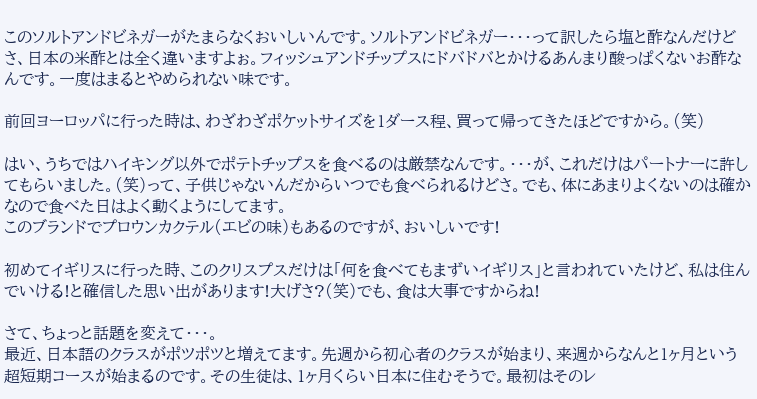このソルトアンドビネガーがたまらなくおいしいんです。ソルトアンドビネガー・・・って訳したら塩と酢なんだけどさ、日本の米酢とは全く違いますよぉ。フィッシュアンドチップスにドバドバとかけるあんまり酸っぱくないお酢なんです。一度はまるとやめられない味です。

前回ヨーロッパに行った時は、わざわざポケットサイズを1ダース程、買って帰ってきたほどですから。(笑)

はい、うちではハイキング以外でポテトチップスを食べるのは厳禁なんです。・・・が、これだけはパートナーに許してもらいました。(笑)って、子供じゃないんだからいつでも食べられるけどさ。でも、体にあまりよくないのは確かなので食べた日はよく動くようにしてます。
このブランドでプロウンカクテル(エビの味)もあるのですが、おいしいです!

初めてイギリスに行った時、このクリスプスだけは「何を食べてもまずいイギリス」と言われていたけど、私は住んでいける!と確信した思い出があります!大げさ?(笑)でも、食は大事ですからね!

さて、ちょっと話題を変えて・・・。
最近、日本語のクラスがポツポツと増えてます。先週から初心者のクラスが始まり、来週からなんと1ヶ月という超短期コースが始まるのです。その生徒は、1ヶ月くらい日本に住むそうで。最初はそのレ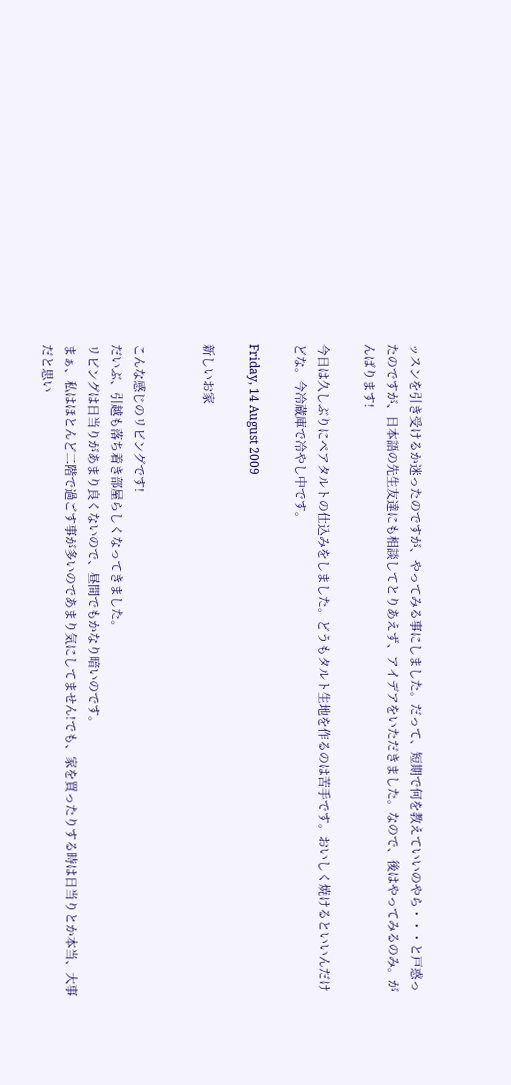ッスンを引き受けるか迷ったのですが、やってみる事にしました。だって、短期で何を教えていいのやら・・・と戸惑ったのですが、日本語の先生友達にも相談してとりあえず、アイデアをいただきました。なので、後はやってみるのみ。がんばります!

今日は久しぶりにペアタルトの仕込みをしました。どうもタルト生地を作るのは苦手です。おいしく焼けるといいんだけどな。今冷蔵庫で冷やし中です。

Friday, 14 August 2009

新しいお家


こんな感じのリビングです!
だいぶ、引越も落ち着き部屋らしくなってきました。
リビングは日当りがあまり良くないので、昼間でもかなり暗いのです。
まぁ、私はほとんど二階で過ごす事が多いのであまり気にしてません!でも、家を買ったりする時は日当りとか本当、大事だと思い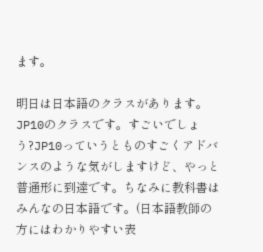ます。

明日は日本語のクラスがあります。JP10のクラスです。すごいでしょう?JP10っていうとものすごくアドバンスのような気がしますけど、やっと普通形に到達です。ちなみに教科書はみんなの日本語です。(日本語教師の方にはわかりやすい表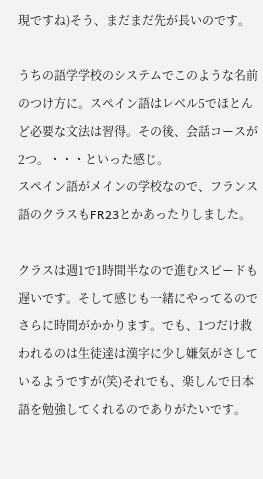現ですね)そう、まだまだ先が長いのです。

うちの語学学校のシステムでこのような名前のつけ方に。スペイン語はレベル5でほとんど必要な文法は習得。その後、会話コースが2つ。・・・といった感じ。
スペイン語がメインの学校なので、フランス語のクラスもFR23とかあったりしました。

クラスは週1で1時間半なので進むスピードも遅いです。そして感じも一緒にやってるのでさらに時間がかかります。でも、1つだけ救われるのは生徒達は漢字に少し嫌気がさしているようですが(笑)それでも、楽しんで日本語を勉強してくれるのでありがたいです。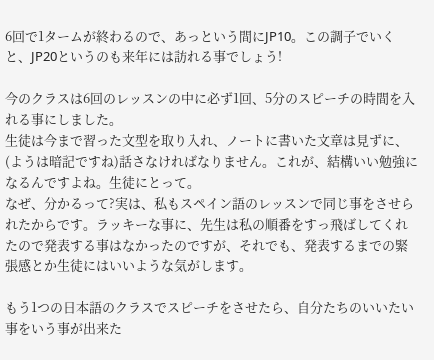6回で1タームが終わるので、あっという間にJP10。この調子でいくと、JP20というのも来年には訪れる事でしょう!

今のクラスは6回のレッスンの中に必ず1回、5分のスピーチの時間を入れる事にしました。
生徒は今まで習った文型を取り入れ、ノートに書いた文章は見ずに、(ようは暗記ですね)話さなければなりません。これが、結構いい勉強になるんですよね。生徒にとって。
なぜ、分かるって?実は、私もスペイン語のレッスンで同じ事をさせられたからです。ラッキーな事に、先生は私の順番をすっ飛ばしてくれたので発表する事はなかったのですが、それでも、発表するまでの緊張感とか生徒にはいいような気がします。

もう1つの日本語のクラスでスピーチをさせたら、自分たちのいいたい事をいう事が出来た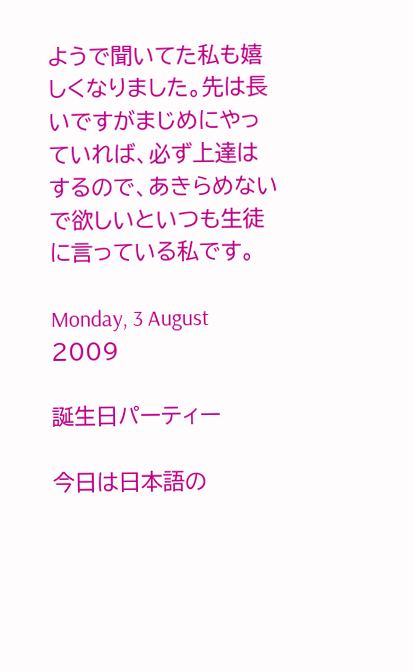ようで聞いてた私も嬉しくなりました。先は長いですがまじめにやっていれば、必ず上達はするので、あきらめないで欲しいといつも生徒に言っている私です。

Monday, 3 August 2009

誕生日パーティー

今日は日本語の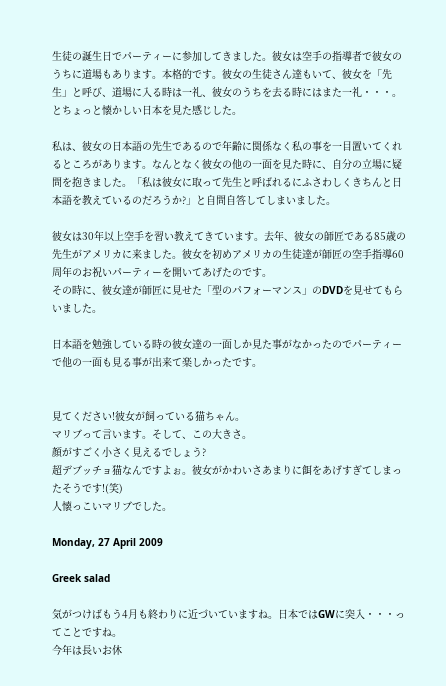生徒の誕生日でパーティーに参加してきました。彼女は空手の指導者で彼女のうちに道場もあります。本格的です。彼女の生徒さん達もいて、彼女を「先生」と呼び、道場に入る時は一礼、彼女のうちを去る時にはまた一礼・・・。とちょっと懐かしい日本を見た感じした。

私は、彼女の日本語の先生であるので年齢に関係なく私の事を一目置いてくれるところがあります。なんとなく彼女の他の一面を見た時に、自分の立場に疑問を抱きました。「私は彼女に取って先生と呼ばれるにふさわしくきちんと日本語を教えているのだろうか?」と自問自答してしまいました。

彼女は30年以上空手を習い教えてきています。去年、彼女の師匠である85歳の先生がアメリカに来ました。彼女を初めアメリカの生徒達が師匠の空手指導60周年のお祝いパーティーを開いてあげたのです。
その時に、彼女達が師匠に見せた「型のパフォーマンス」のDVDを見せてもらいました。

日本語を勉強している時の彼女達の一面しか見た事がなかったのでパーティーで他の一面も見る事が出来て楽しかったです。


見てください!彼女が飼っている猫ちゃん。
マリブって言います。そして、この大きさ。
顔がすごく小さく見えるでしょう?
超デブッチョ猫なんですよぉ。彼女がかわいさあまりに餌をあげすぎてしまったそうです!(笑)
人懐っこいマリブでした。

Monday, 27 April 2009

Greek salad

気がつけばもう4月も終わりに近づいていますね。日本ではGWに突入・・・ってことですね。
今年は長いお休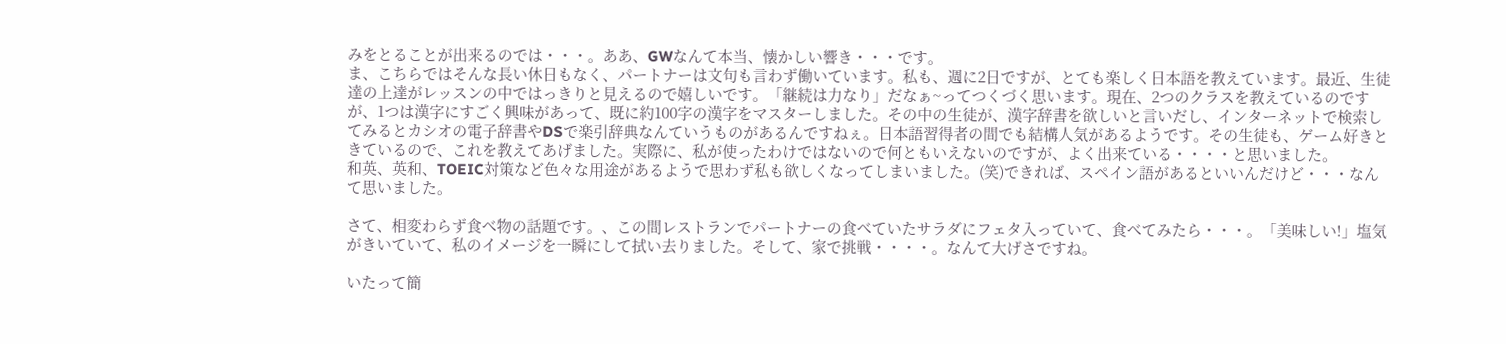みをとることが出来るのでは・・・。ああ、GWなんて本当、懐かしい響き・・・です。
ま、こちらではそんな長い休日もなく、パートナーは文句も言わず働いています。私も、週に2日ですが、とても楽しく日本語を教えています。最近、生徒達の上達がレッスンの中ではっきりと見えるので嬉しいです。「継続は力なり」だなぁ~ってつくづく思います。現在、2つのクラスを教えているのですが、1つは漢字にすごく興味があって、既に約100字の漢字をマスターしました。その中の生徒が、漢字辞書を欲しいと言いだし、インターネットで検索してみるとカシオの電子辞書やDSで楽引辞典なんていうものがあるんですねぇ。日本語習得者の間でも結構人気があるようです。その生徒も、ゲーム好きときているので、これを教えてあげました。実際に、私が使ったわけではないので何ともいえないのですが、よく出来ている・・・・と思いました。
和英、英和、TOEIC対策など色々な用途があるようで思わず私も欲しくなってしまいました。(笑)できれば、スペイン語があるといいんだけど・・・なんて思いました。

さて、相変わらず食べ物の話題です。、この間レストランでパートナーの食べていたサラダにフェタ入っていて、食べてみたら・・・。「美味しい!」塩気がきいていて、私のイメージを一瞬にして拭い去りました。そして、家で挑戦・・・・。なんて大げさですね。

いたって簡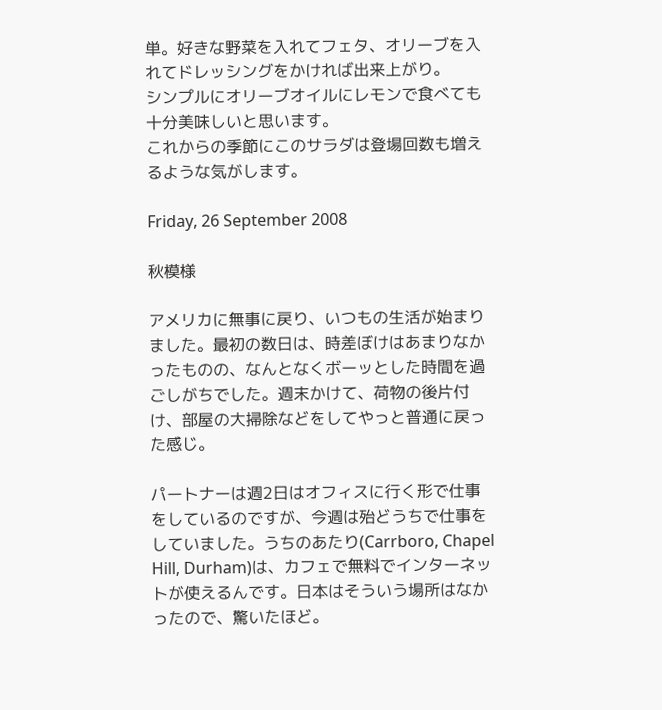単。好きな野菜を入れてフェタ、オリーブを入れてドレッシングをかければ出来上がり。
シンプルにオリーブオイルにレモンで食べても十分美味しいと思います。
これからの季節にこのサラダは登場回数も増えるような気がします。

Friday, 26 September 2008

秋模様

アメリカに無事に戻り、いつもの生活が始まりました。最初の数日は、時差ぼけはあまりなかったものの、なんとなくボーッとした時間を過ごしがちでした。週末かけて、荷物の後片付け、部屋の大掃除などをしてやっと普通に戻った感じ。

パートナーは週2日はオフィスに行く形で仕事をしているのですが、今週は殆どうちで仕事をしていました。うちのあたり(Carrboro, Chapel Hill, Durham)は、カフェで無料でインターネットが使えるんです。日本はそういう場所はなかったので、驚いたほど。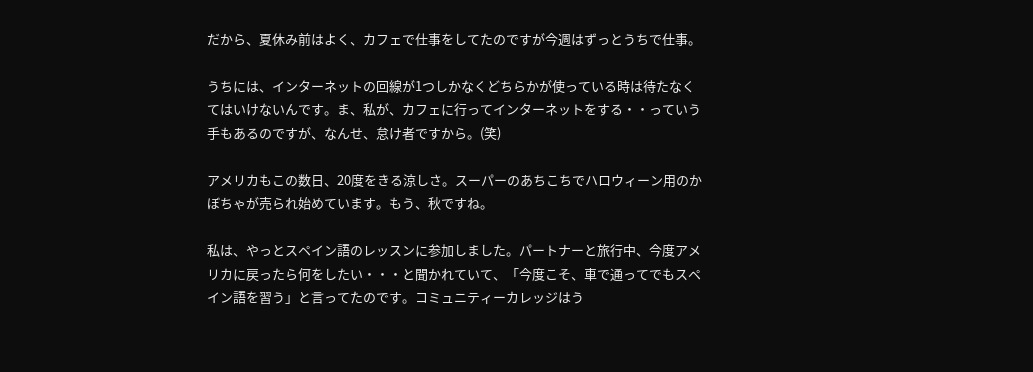だから、夏休み前はよく、カフェで仕事をしてたのですが今週はずっとうちで仕事。

うちには、インターネットの回線が1つしかなくどちらかが使っている時は待たなくてはいけないんです。ま、私が、カフェに行ってインターネットをする・・っていう手もあるのですが、なんせ、怠け者ですから。(笑)

アメリカもこの数日、20度をきる涼しさ。スーパーのあちこちでハロウィーン用のかぼちゃが売られ始めています。もう、秋ですね。

私は、やっとスペイン語のレッスンに参加しました。パートナーと旅行中、今度アメリカに戻ったら何をしたい・・・と聞かれていて、「今度こそ、車で通ってでもスペイン語を習う」と言ってたのです。コミュニティーカレッジはう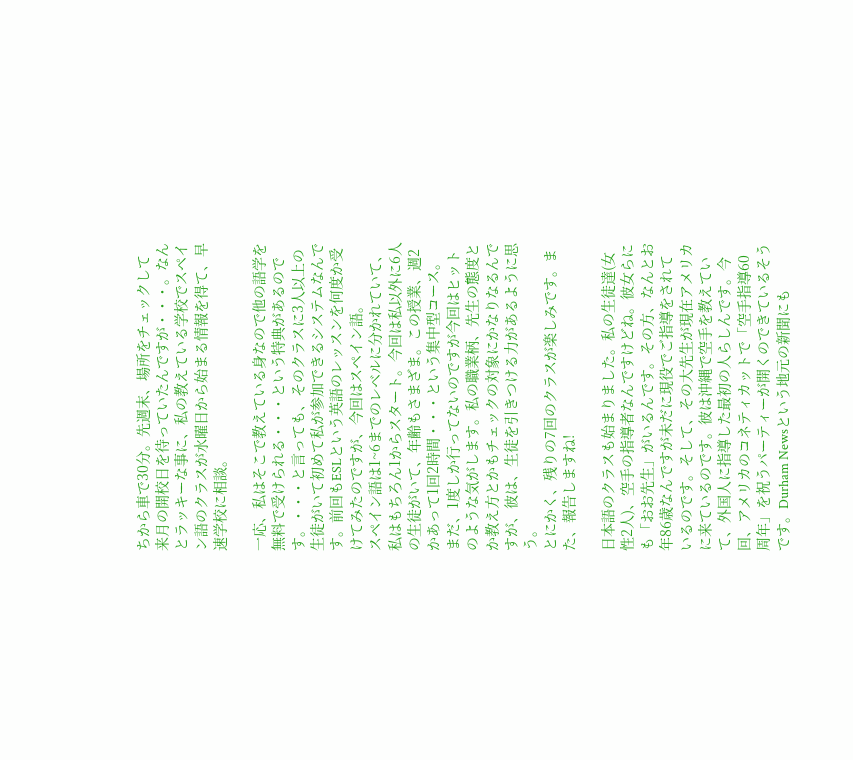ちから車で30分。先週末、場所をチェックして来月の開校日を待っていたんですが・・・。なんとラッキーな事に、私の教えている学校でスペイン語のクラスが水曜日から始まる情報を得て、早速学校に相談。

一応、私はそこで教えている身なので他の語学を無料で受けられる・・・という特典があるのです。・・・と言っても、そのクラスに3人以上の生徒がいて初めて私が参加できるシステムなんです。前回もESLという英語のレッスンを何度か受けてみたのですが、今回はスペイン語。
スペイン語は1~6までのレベルに分かれていて、私はもちろん1からスタート。今回は私以外に6人の生徒がいて、年齢もさまざま。この授業、週2かあって1回2時間・・・という集中型コース。
まだ、1度しか行ってないのですが今回はヒットのような気がします。私の職業柄、先生の態度とか教え方とかもチェックの対象にかなりなるんですが、彼は、生徒を引きつける力があるように思う。
とにかく、残りの7回のクラスが楽しみです。また、報告しますね!

日本語のクラスも始まりました。私の生徒達(女性2人)、空手の指導者なんですけどね。彼女らにも「おお先生」がいるんです。その方、なんとお年86歳なんですが未だに現役でご指導をされているのです。そして、その大先生が現在アメリカに来ているのです。彼は沖縄で空手を教えていて、外国人に指導した最初の人らしんです。今回、アメリカのコネティカットで「空手指導60周年」を祝うパーティーが開くのできているそうです。Durham Newsという地元の新聞にも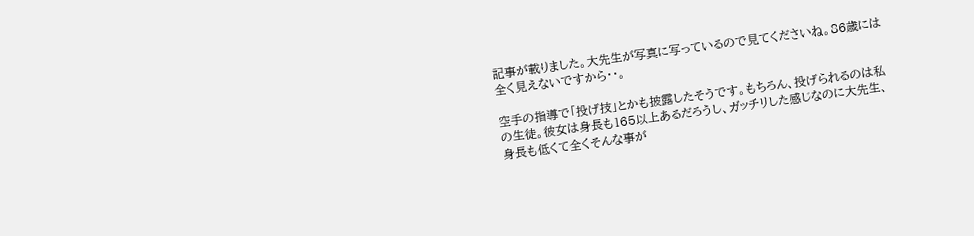記事が載りました。大先生が写真に写っているので見てくださいね。86歳には全く見えないですから・・。

空手の指導で「投げ技」とかも披露したそうです。もちろん、投げられるのは私の生徒。彼女は身長も165以上あるだろうし、ガッチリした感じなのに大先生、身長も低くて全くそんな事が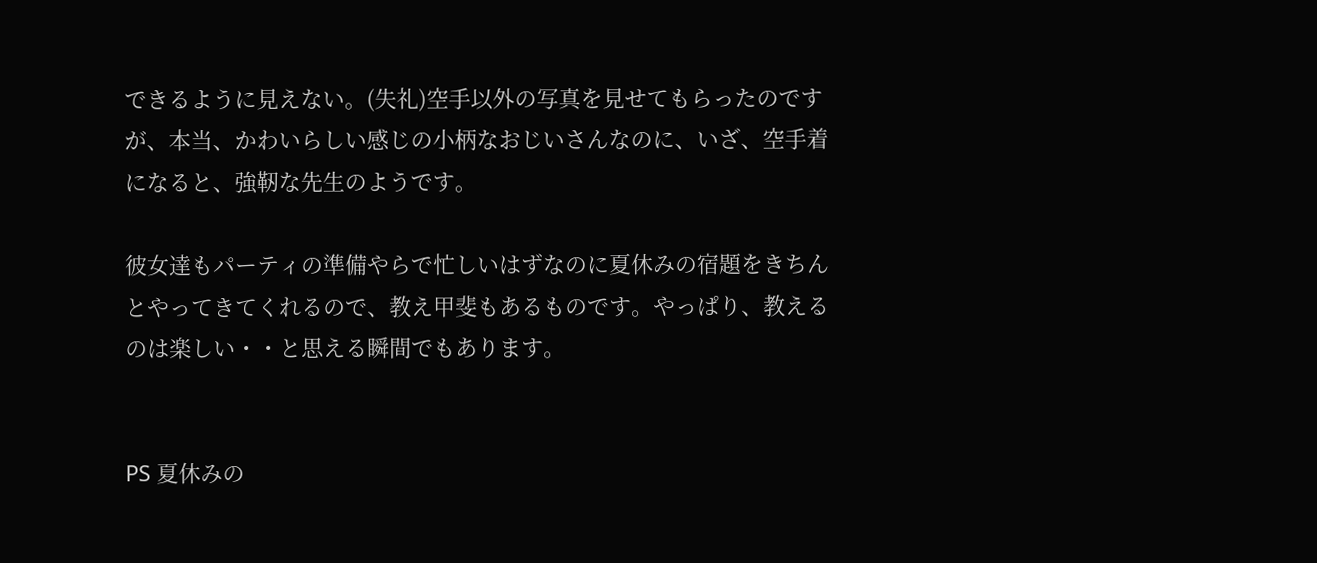できるように見えない。(失礼)空手以外の写真を見せてもらったのですが、本当、かわいらしい感じの小柄なおじいさんなのに、いざ、空手着になると、強靭な先生のようです。

彼女達もパーティの準備やらで忙しいはずなのに夏休みの宿題をきちんとやってきてくれるので、教え甲斐もあるものです。やっぱり、教えるのは楽しい・・と思える瞬間でもあります。


PS 夏休みの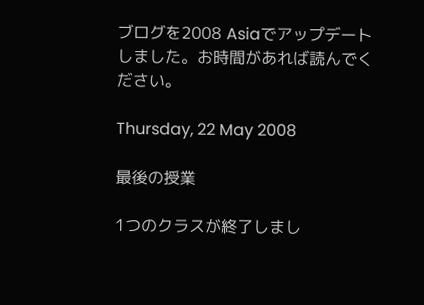ブログを2008 Asiaでアップデートしました。お時間があれば読んでください。

Thursday, 22 May 2008

最後の授業

1つのクラスが終了しまし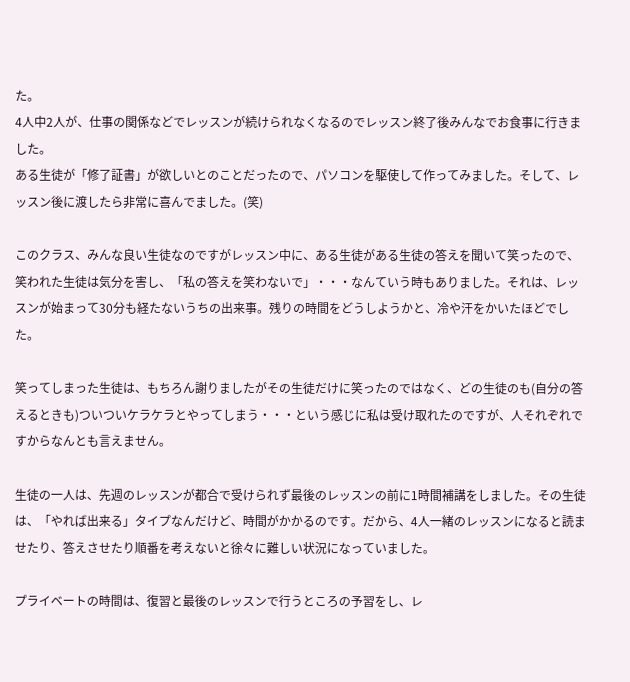た。
4人中2人が、仕事の関係などでレッスンが続けられなくなるのでレッスン終了後みんなでお食事に行きました。
ある生徒が「修了証書」が欲しいとのことだったので、パソコンを駆使して作ってみました。そして、レッスン後に渡したら非常に喜んでました。(笑)

このクラス、みんな良い生徒なのですがレッスン中に、ある生徒がある生徒の答えを聞いて笑ったので、笑われた生徒は気分を害し、「私の答えを笑わないで」・・・なんていう時もありました。それは、レッスンが始まって30分も経たないうちの出来事。残りの時間をどうしようかと、冷や汗をかいたほどでした。

笑ってしまった生徒は、もちろん謝りましたがその生徒だけに笑ったのではなく、どの生徒のも(自分の答えるときも)ついついケラケラとやってしまう・・・という感じに私は受け取れたのですが、人それぞれですからなんとも言えません。

生徒の一人は、先週のレッスンが都合で受けられず最後のレッスンの前に1時間補講をしました。その生徒は、「やれば出来る」タイプなんだけど、時間がかかるのです。だから、4人一緒のレッスンになると読ませたり、答えさせたり順番を考えないと徐々に難しい状況になっていました。

プライベートの時間は、復習と最後のレッスンで行うところの予習をし、レ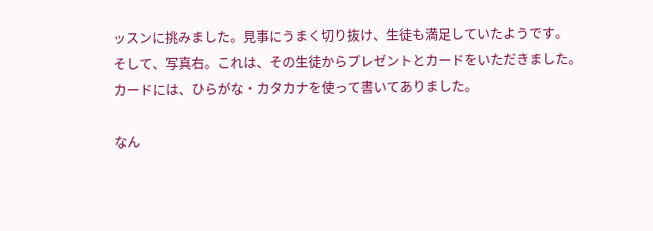ッスンに挑みました。見事にうまく切り抜け、生徒も満足していたようです。
そして、写真右。これは、その生徒からプレゼントとカードをいただきました。
カードには、ひらがな・カタカナを使って書いてありました。

なん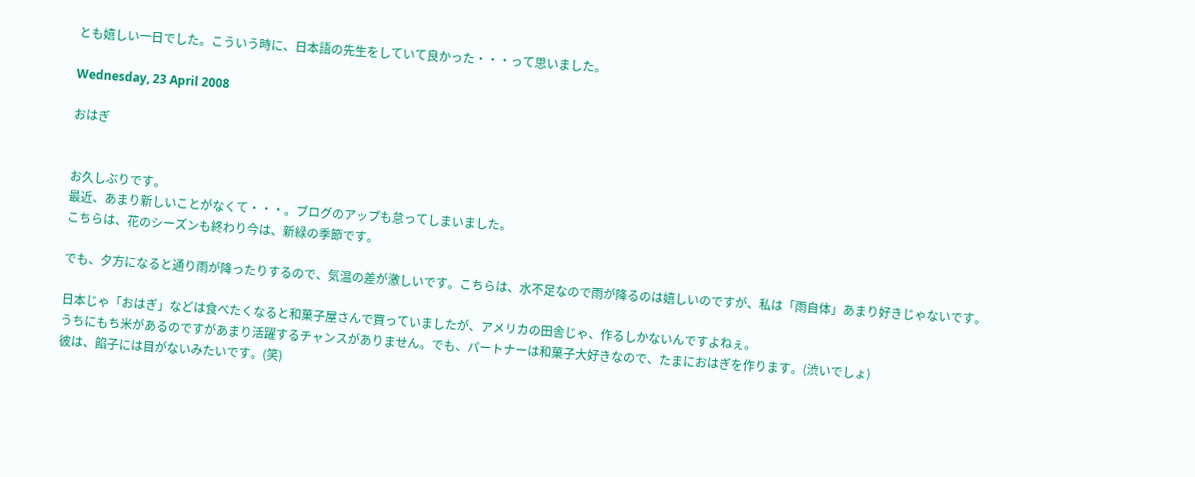とも嬉しい一日でした。こういう時に、日本語の先生をしていて良かった・・・って思いました。

Wednesday, 23 April 2008

おはぎ


お久しぶりです。
最近、あまり新しいことがなくて・・・。ブログのアップも怠ってしまいました。
こちらは、花のシーズンも終わり今は、新緑の季節です。

でも、夕方になると通り雨が降ったりするので、気温の差が激しいです。こちらは、水不足なので雨が降るのは嬉しいのですが、私は「雨自体」あまり好きじゃないです。

日本じゃ「おはぎ」などは食べたくなると和菓子屋さんで買っていましたが、アメリカの田舎じゃ、作るしかないんですよねぇ。
うちにもち米があるのですがあまり活躍するチャンスがありません。でも、パートナーは和菓子大好きなので、たまにおはぎを作ります。(渋いでしょ)
彼は、餡子には目がないみたいです。(笑)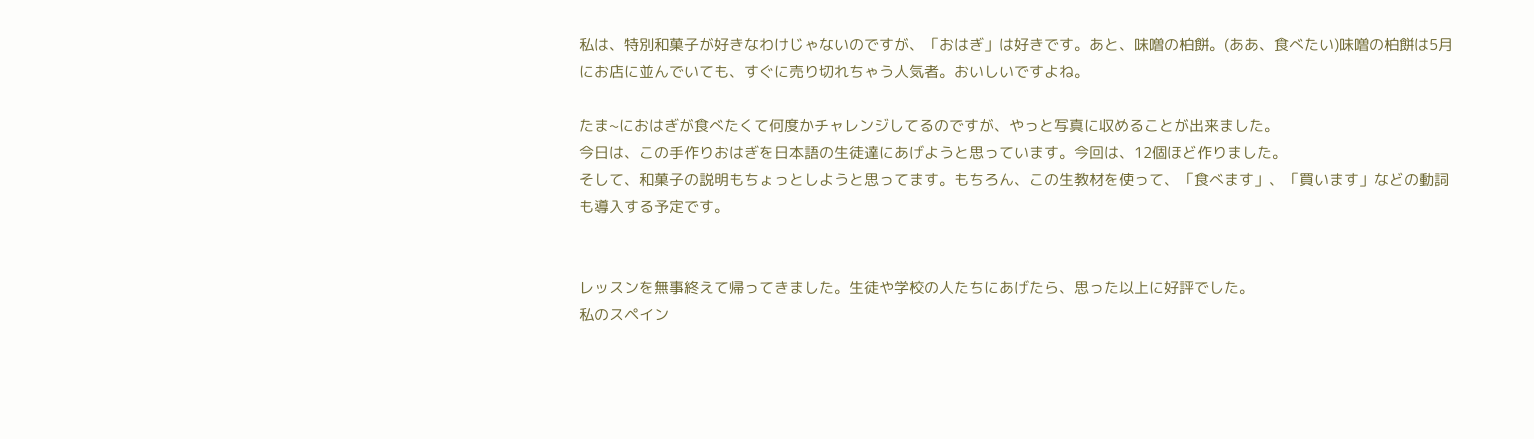私は、特別和菓子が好きなわけじゃないのですが、「おはぎ」は好きです。あと、味噌の柏餅。(ああ、食べたい)味噌の柏餅は5月にお店に並んでいても、すぐに売り切れちゃう人気者。おいしいですよね。

たま~におはぎが食べたくて何度かチャレンジしてるのですが、やっと写真に収めることが出来ました。
今日は、この手作りおはぎを日本語の生徒達にあげようと思っています。今回は、12個ほど作りました。
そして、和菓子の説明もちょっとしようと思ってます。もちろん、この生教材を使って、「食べます」、「買います」などの動詞も導入する予定です。


レッスンを無事終えて帰ってきました。生徒や学校の人たちにあげたら、思った以上に好評でした。
私のスペイン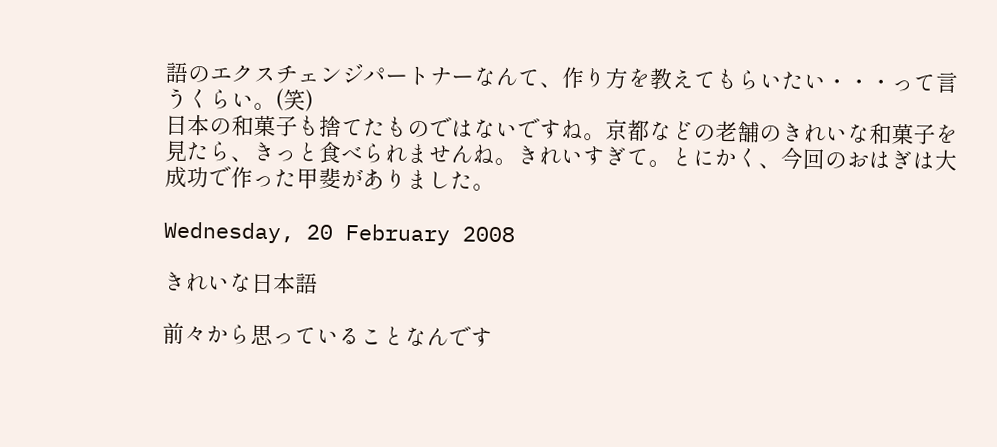語のエクスチェンジパートナーなんて、作り方を教えてもらいたい・・・って言うくらい。(笑)
日本の和菓子も捨てたものではないですね。京都などの老舗のきれいな和菓子を見たら、きっと食べられませんね。きれいすぎて。とにかく、今回のおはぎは大成功で作った甲斐がありました。

Wednesday, 20 February 2008

きれいな日本語

前々から思っていることなんです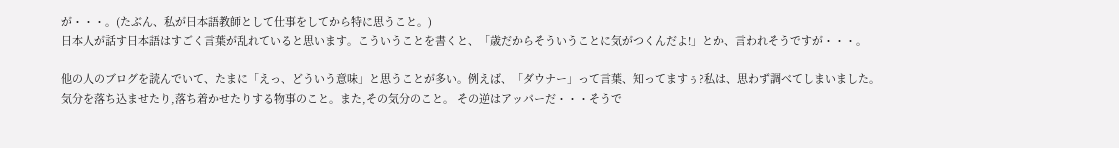が・・・。(たぶん、私が日本語教師として仕事をしてから特に思うこと。)
日本人が話す日本語はすごく言葉が乱れていると思います。こういうことを書くと、「歳だからそういうことに気がつくんだよ!」とか、言われそうですが・・・。

他の人のブログを読んでいて、たまに「えっ、どういう意味」と思うことが多い。例えば、「ダウナー」って言葉、知ってますぅ?私は、思わず調べてしまいました。
気分を落ち込ませたり,落ち着かせたりする物事のこと。また,その気分のこと。 その逆はアッパーだ・・・そうで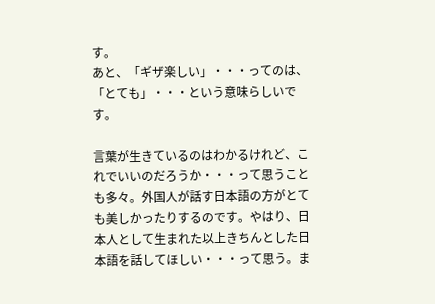す。
あと、「ギザ楽しい」・・・ってのは、「とても」・・・という意味らしいです。

言葉が生きているのはわかるけれど、これでいいのだろうか・・・って思うことも多々。外国人が話す日本語の方がとても美しかったりするのです。やはり、日本人として生まれた以上きちんとした日本語を話してほしい・・・って思う。ま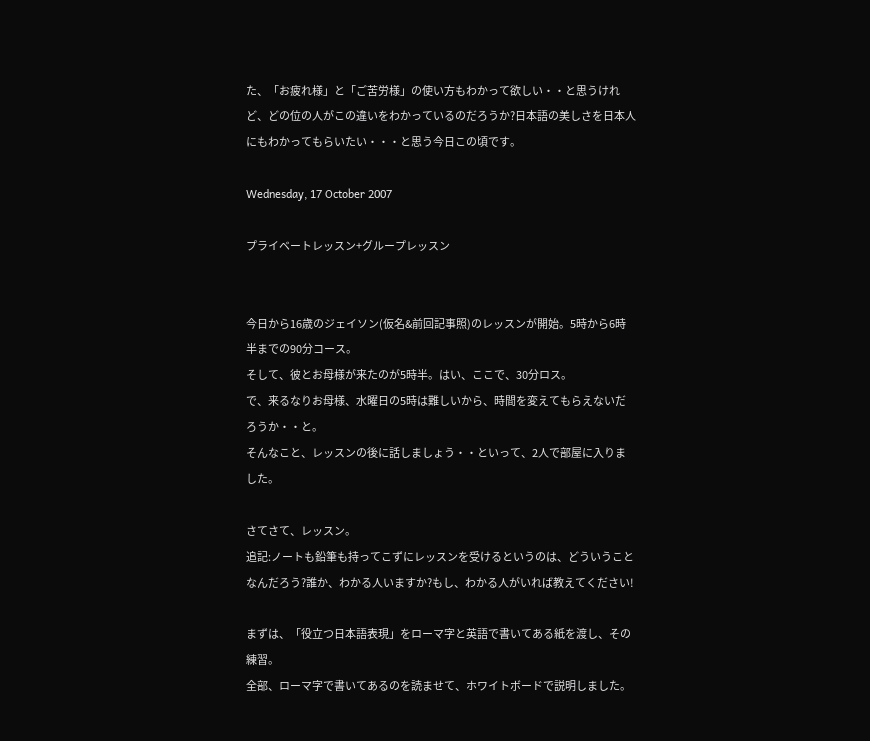た、「お疲れ様」と「ご苦労様」の使い方もわかって欲しい・・と思うけれど、どの位の人がこの違いをわかっているのだろうか?日本語の美しさを日本人にもわかってもらいたい・・・と思う今日この頃です。

Wednesday, 17 October 2007

プライベートレッスン+グループレッスン


今日から16歳のジェイソン(仮名&前回記事照)のレッスンが開始。5時から6時半までの90分コース。
そして、彼とお母様が来たのが5時半。はい、ここで、30分ロス。
で、来るなりお母様、水曜日の5時は難しいから、時間を変えてもらえないだろうか・・と。
そんなこと、レッスンの後に話しましょう・・といって、2人で部屋に入りました。

さてさて、レッスン。
追記:ノートも鉛筆も持ってこずにレッスンを受けるというのは、どういうことなんだろう?誰か、わかる人いますか?もし、わかる人がいれば教えてください!

まずは、「役立つ日本語表現」をローマ字と英語で書いてある紙を渡し、その練習。
全部、ローマ字で書いてあるのを読ませて、ホワイトボードで説明しました。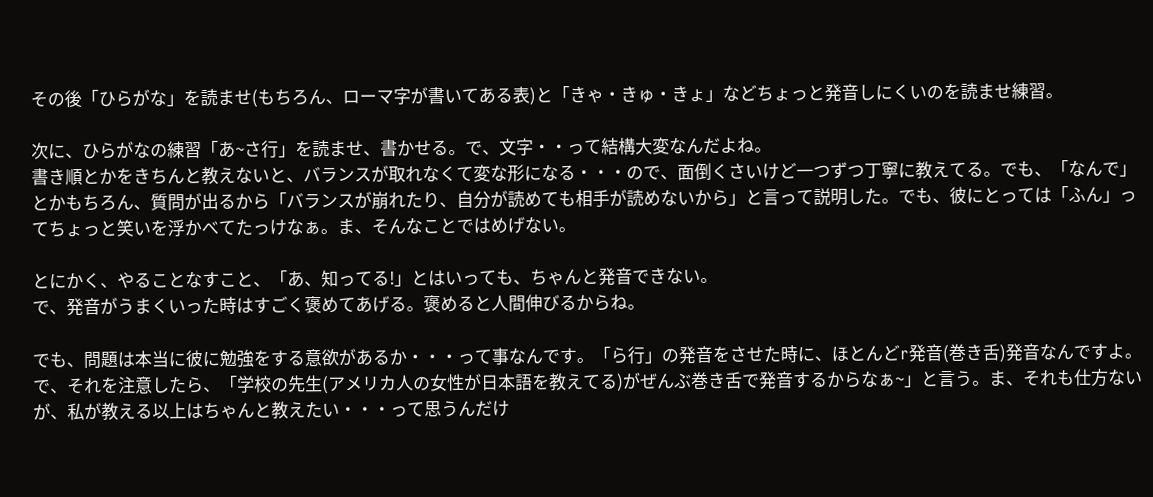その後「ひらがな」を読ませ(もちろん、ローマ字が書いてある表)と「きゃ・きゅ・きょ」などちょっと発音しにくいのを読ませ練習。

次に、ひらがなの練習「あ~さ行」を読ませ、書かせる。で、文字・・って結構大変なんだよね。
書き順とかをきちんと教えないと、バランスが取れなくて変な形になる・・・ので、面倒くさいけど一つずつ丁寧に教えてる。でも、「なんで」とかもちろん、質問が出るから「バランスが崩れたり、自分が読めても相手が読めないから」と言って説明した。でも、彼にとっては「ふん」ってちょっと笑いを浮かべてたっけなぁ。ま、そんなことではめげない。

とにかく、やることなすこと、「あ、知ってる!」とはいっても、ちゃんと発音できない。
で、発音がうまくいった時はすごく褒めてあげる。褒めると人間伸びるからね。

でも、問題は本当に彼に勉強をする意欲があるか・・・って事なんです。「ら行」の発音をさせた時に、ほとんどr発音(巻き舌)発音なんですよ。で、それを注意したら、「学校の先生(アメリカ人の女性が日本語を教えてる)がぜんぶ巻き舌で発音するからなぁ~」と言う。ま、それも仕方ないが、私が教える以上はちゃんと教えたい・・・って思うんだけ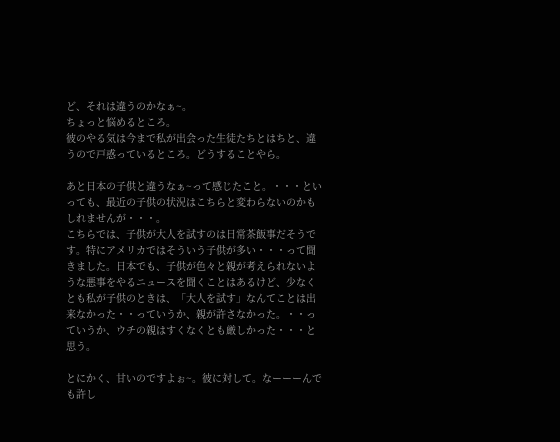ど、それは違うのかなぁ~。
ちょっと悩めるところ。
彼のやる気は今まで私が出会った生徒たちとはちと、違うので戸惑っているところ。どうすることやら。

あと日本の子供と違うなぁ~って感じたこと。・・・といっても、最近の子供の状況はこちらと変わらないのかもしれませんが・・・。
こちらでは、子供が大人を試すのは日常茶飯事だそうです。特にアメリカではそういう子供が多い・・・って聞きました。日本でも、子供が色々と親が考えられないような悪事をやるニュースを聞くことはあるけど、少なくとも私が子供のときは、「大人を試す」なんてことは出来なかった・・っていうか、親が許さなかった。・・っていうか、ウチの親はすくなくとも厳しかった・・・と思う。

とにかく、甘いのですよぉ~。彼に対して。なーーーんでも許し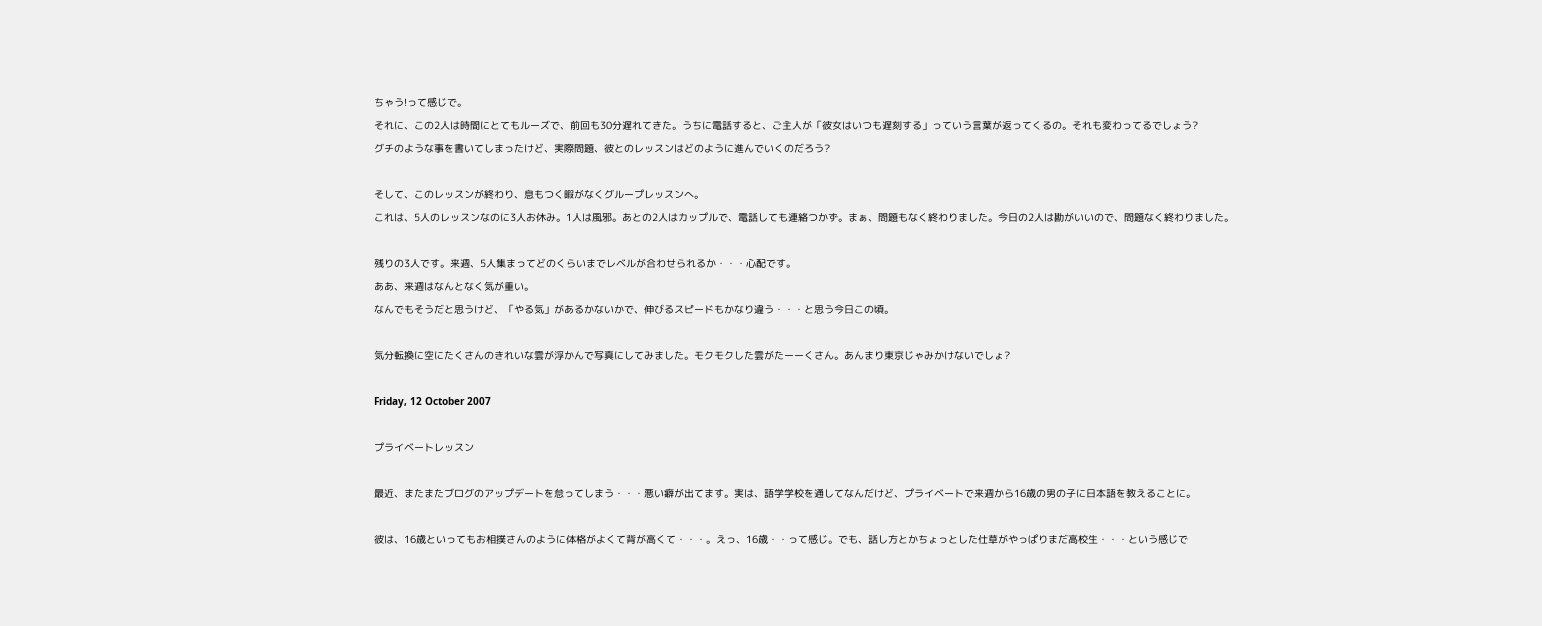ちゃう!って感じで。
それに、この2人は時間にとてもルーズで、前回も30分遅れてきた。うちに電話すると、ご主人が「彼女はいつも遅刻する」っていう言葉が返ってくるの。それも変わってるでしょう?
グチのような事を書いてしまったけど、実際問題、彼とのレッスンはどのように進んでいくのだろう?

そして、このレッスンが終わり、息もつく暇がなくグループレッスンへ。
これは、5人のレッスンなのに3人お休み。1人は風邪。あとの2人はカップルで、電話しても連絡つかず。まぁ、問題もなく終わりました。今日の2人は勘がいいので、問題なく終わりました。

残りの3人です。来週、5人集まってどのくらいまでレベルが合わせられるか・・・心配です。
ああ、来週はなんとなく気が重い。
なんでもそうだと思うけど、「やる気」があるかないかで、伸びるスピードもかなり違う・・・と思う今日この頃。

気分転換に空にたくさんのきれいな雲が浮かんで写真にしてみました。モクモクした雲がたーーくさん。あんまり東京じゃみかけないでしょ?

Friday, 12 October 2007

プライベートレッスン

最近、またまたブログのアップデートを怠ってしまう・・・悪い癖が出てます。実は、語学学校を通してなんだけど、プライベートで来週から16歳の男の子に日本語を教えることに。

彼は、16歳といってもお相撲さんのように体格がよくて背が高くて・・・。えっ、16歳・・って感じ。でも、話し方とかちょっとした仕草がやっぱりまだ高校生・・・という感じで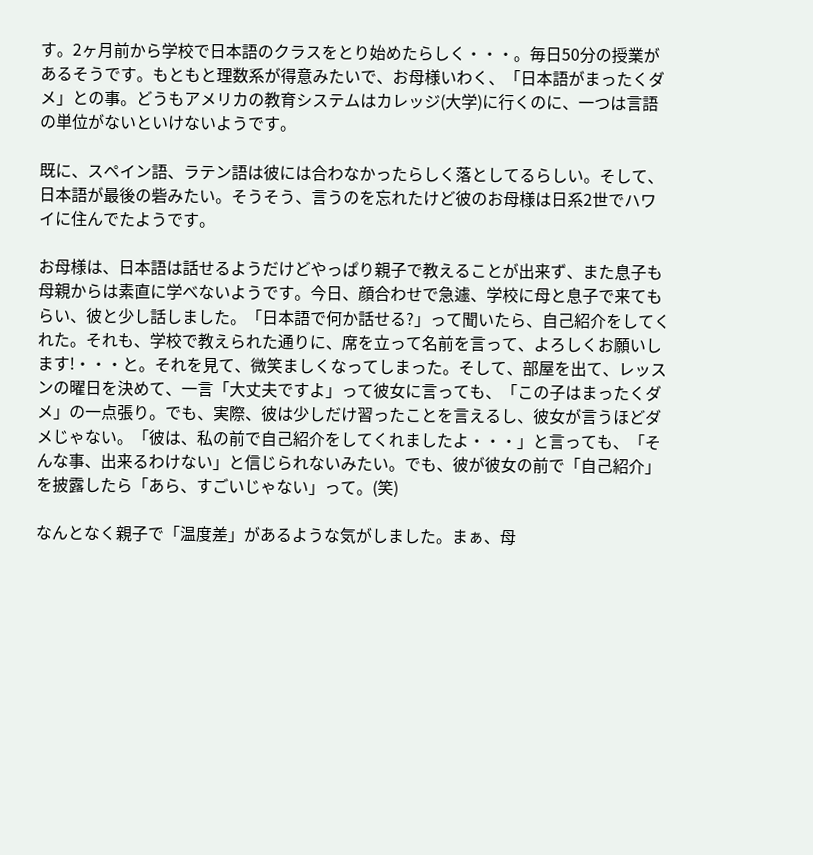す。2ヶ月前から学校で日本語のクラスをとり始めたらしく・・・。毎日50分の授業があるそうです。もともと理数系が得意みたいで、お母様いわく、「日本語がまったくダメ」との事。どうもアメリカの教育システムはカレッジ(大学)に行くのに、一つは言語の単位がないといけないようです。

既に、スペイン語、ラテン語は彼には合わなかったらしく落としてるらしい。そして、日本語が最後の砦みたい。そうそう、言うのを忘れたけど彼のお母様は日系2世でハワイに住んでたようです。

お母様は、日本語は話せるようだけどやっぱり親子で教えることが出来ず、また息子も母親からは素直に学べないようです。今日、顔合わせで急遽、学校に母と息子で来てもらい、彼と少し話しました。「日本語で何か話せる?」って聞いたら、自己紹介をしてくれた。それも、学校で教えられた通りに、席を立って名前を言って、よろしくお願いします!・・・と。それを見て、微笑ましくなってしまった。そして、部屋を出て、レッスンの曜日を決めて、一言「大丈夫ですよ」って彼女に言っても、「この子はまったくダメ」の一点張り。でも、実際、彼は少しだけ習ったことを言えるし、彼女が言うほどダメじゃない。「彼は、私の前で自己紹介をしてくれましたよ・・・」と言っても、「そんな事、出来るわけない」と信じられないみたい。でも、彼が彼女の前で「自己紹介」を披露したら「あら、すごいじゃない」って。(笑)

なんとなく親子で「温度差」があるような気がしました。まぁ、母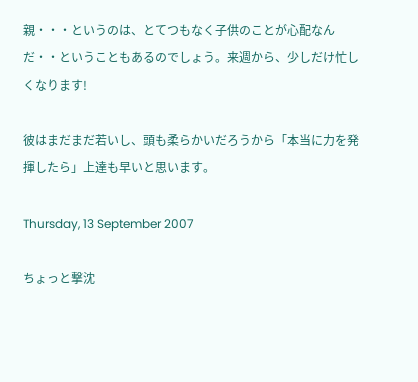親・・・というのは、とてつもなく子供のことが心配なんだ・・ということもあるのでしょう。来週から、少しだけ忙しくなります!

彼はまだまだ若いし、頭も柔らかいだろうから「本当に力を発揮したら」上達も早いと思います。

Thursday, 13 September 2007

ちょっと撃沈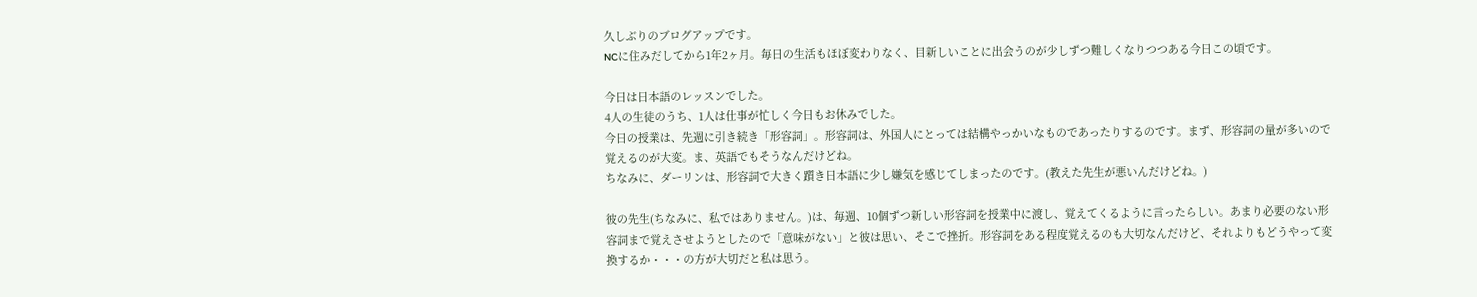久しぶりのブログアップです。
NCに住みだしてから1年2ヶ月。毎日の生活もほぼ変わりなく、目新しいことに出会うのが少しずつ難しくなりつつある今日この頃です。

今日は日本語のレッスンでした。
4人の生徒のうち、1人は仕事が忙しく今日もお休みでした。
今日の授業は、先週に引き続き「形容詞」。形容詞は、外国人にとっては結構やっかいなものであったりするのです。まず、形容詞の量が多いので覚えるのが大変。ま、英語でもそうなんだけどね。
ちなみに、ダーリンは、形容詞で大きく躓き日本語に少し嫌気を感じてしまったのです。(教えた先生が悪いんだけどね。)

彼の先生(ちなみに、私ではありません。)は、毎週、10個ずつ新しい形容詞を授業中に渡し、覚えてくるように言ったらしい。あまり必要のない形容詞まで覚えさせようとしたので「意味がない」と彼は思い、そこで挫折。形容詞をある程度覚えるのも大切なんだけど、それよりもどうやって変換するか・・・の方が大切だと私は思う。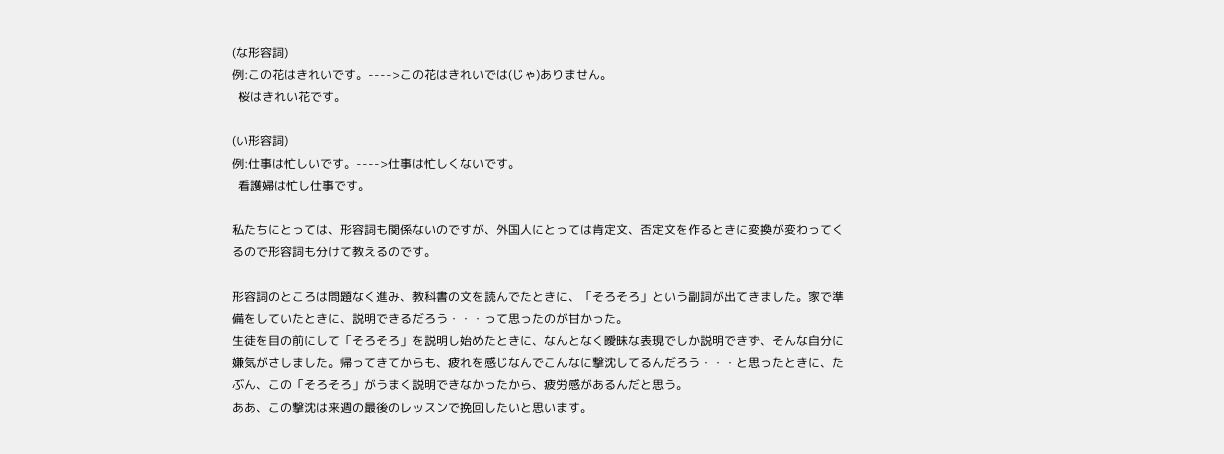(な形容詞)
例:この花はきれいです。---->この花はきれいでは(じゃ)ありません。
  桜はきれい花です。

(い形容詞)
例:仕事は忙しいです。---->仕事は忙しくないです。
  看護婦は忙し仕事です。

私たちにとっては、形容詞も関係ないのですが、外国人にとっては肯定文、否定文を作るときに変換が変わってくるので形容詞も分けて教えるのです。

形容詞のところは問題なく進み、教科書の文を読んでたときに、「そろそろ」という副詞が出てきました。家で準備をしていたときに、説明できるだろう・・・って思ったのが甘かった。
生徒を目の前にして「そろそろ」を説明し始めたときに、なんとなく曖昧な表現でしか説明できず、そんな自分に嫌気がさしました。帰ってきてからも、疲れを感じなんでこんなに撃沈してるんだろう・・・と思ったときに、たぶん、この「そろそろ」がうまく説明できなかったから、疲労感があるんだと思う。
ああ、この撃沈は来週の最後のレッスンで挽回したいと思います。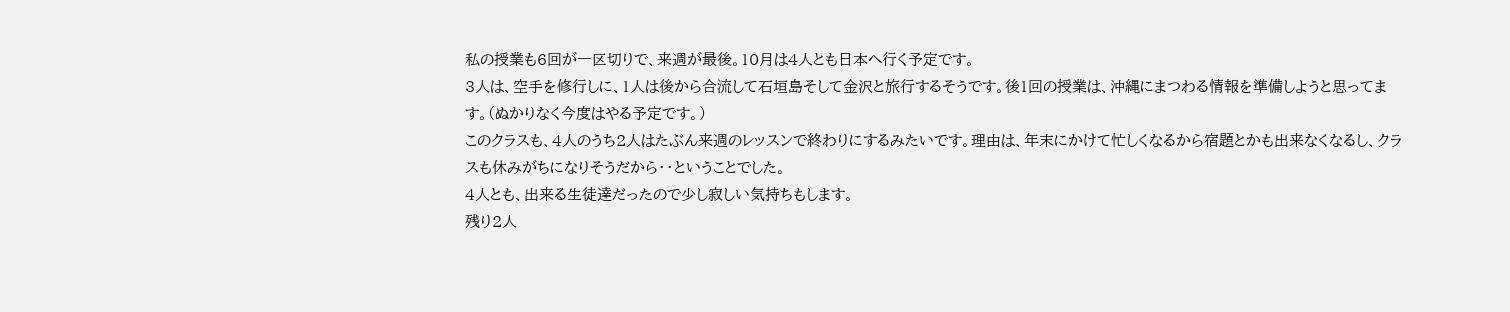私の授業も6回が一区切りで、来週が最後。10月は4人とも日本へ行く予定です。
3人は、空手を修行しに、1人は後から合流して石垣島そして金沢と旅行するそうです。後1回の授業は、沖縄にまつわる情報を準備しようと思ってます。(ぬかりなく今度はやる予定です。)
このクラスも、4人のうち2人はたぶん来週のレッスンで終わりにするみたいです。理由は、年末にかけて忙しくなるから宿題とかも出来なくなるし、クラスも休みがちになりそうだから・・ということでした。
4人とも、出来る生徒達だったので少し寂しい気持ちもします。
残り2人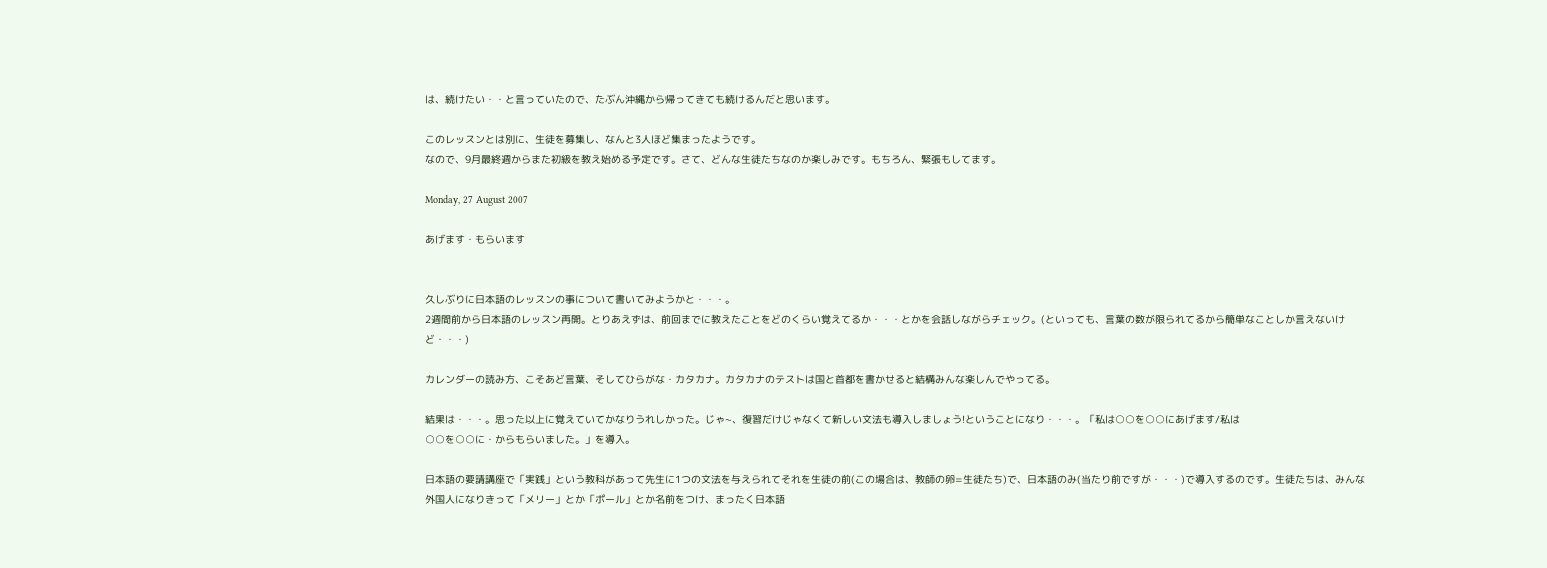は、続けたい・・と言っていたので、たぶん沖縄から帰ってきても続けるんだと思います。

このレッスンとは別に、生徒を募集し、なんと3人ほど集まったようです。
なので、9月最終週からまた初級を教え始める予定です。さて、どんな生徒たちなのか楽しみです。もちろん、緊張もしてます。

Monday, 27 August 2007

あげます・もらいます


久しぶりに日本語のレッスンの事について書いてみようかと・・・。
2週間前から日本語のレッスン再開。とりあえずは、前回までに教えたことをどのくらい覚えてるか・・・とかを会話しながらチェック。(といっても、言葉の数が限られてるから簡単なことしか言えないけど・・・)

カレンダーの読み方、こそあど言葉、そしてひらがな・カタカナ。カタカナのテストは国と首都を書かせると結構みんな楽しんでやってる。

結果は・・・。思った以上に覚えていてかなりうれしかった。じゃ~、復習だけじゃなくて新しい文法も導入しましょう!ということになり・・・。「私は○○を○○にあげます/私は
○○を○○に・からもらいました。」を導入。

日本語の要請講座で「実践」という教科があって先生に1つの文法を与えられてそれを生徒の前(この場合は、教師の卵=生徒たち)で、日本語のみ(当たり前ですが・・・)で導入するのです。生徒たちは、みんな外国人になりきって「メリー」とか「ポール」とか名前をつけ、まったく日本語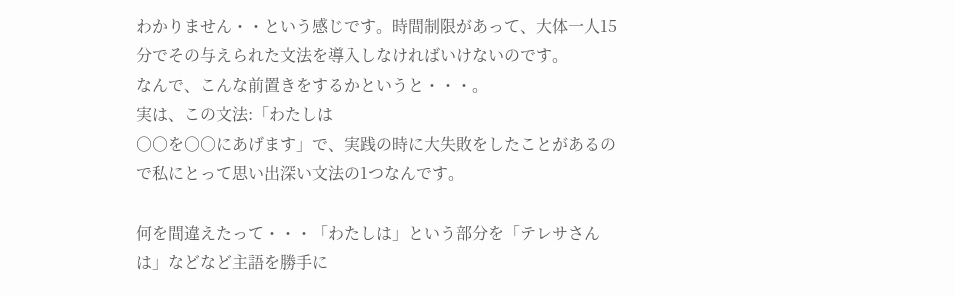わかりません・・という感じです。時間制限があって、大体一人15分でその与えられた文法を導入しなければいけないのです。
なんで、こんな前置きをするかというと・・・。
実は、この文法:「わたしは
○○を○○にあげます」で、実践の時に大失敗をしたことがあるので私にとって思い出深い文法の1つなんです。

何を間違えたって・・・「わたしは」という部分を「テレサさんは」などなど主語を勝手に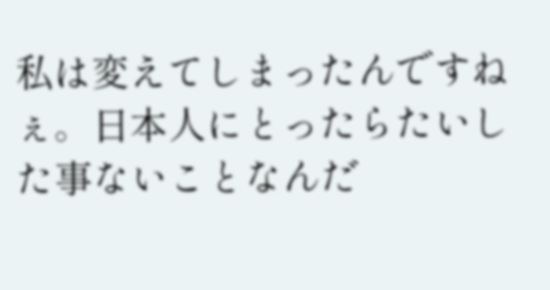私は変えてしまったんですねぇ。日本人にとったらたいした事ないことなんだ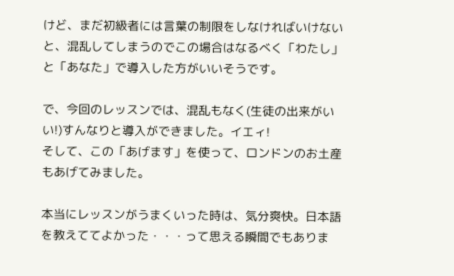けど、まだ初級者には言葉の制限をしなければいけないと、混乱してしまうのでこの場合はなるべく「わたし」と「あなた」で導入した方がいいそうです。

で、今回のレッスンでは、混乱もなく(生徒の出来がいい!)すんなりと導入ができました。イエィ!
そして、この「あげます」を使って、ロンドンのお土産もあげてみました。

本当にレッスンがうまくいった時は、気分爽快。日本語を教えててよかった・・・って思える瞬間でもありま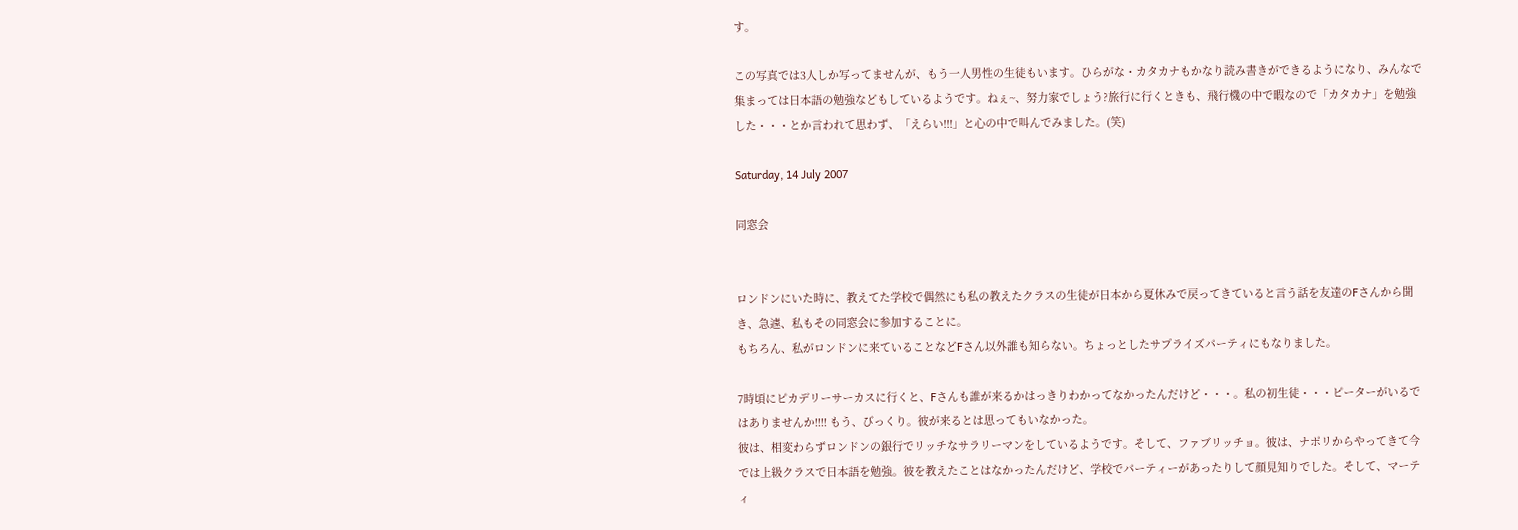す。

この写真では3人しか写ってませんが、もう一人男性の生徒もいます。ひらがな・カタカナもかなり読み書きができるようになり、みんなで集まっては日本語の勉強などもしているようです。ねぇ~、努力家でしょう?旅行に行くときも、飛行機の中で暇なので「カタカナ」を勉強した・・・とか言われて思わず、「えらい!!!」と心の中で叫んでみました。(笑)

Saturday, 14 July 2007

同窓会


ロンドンにいた時に、教えてた学校で偶然にも私の教えたクラスの生徒が日本から夏休みで戻ってきていると言う話を友達のFさんから聞き、急遽、私もその同窓会に参加することに。
もちろん、私がロンドンに来ていることなどFさん以外誰も知らない。ちょっとしたサプライズパーティにもなりました。

7時頃にピカデリーサーカスに行くと、Fさんも誰が来るかはっきりわかってなかったんだけど・・・。私の初生徒・・・ピーターがいるではありませんか!!!! もう、びっくり。彼が来るとは思ってもいなかった。
彼は、相変わらずロンドンの銀行でリッチなサラリーマンをしているようです。そして、ファブリッチョ。彼は、ナポリからやってきて今では上級クラスで日本語を勉強。彼を教えたことはなかったんだけど、学校でパーティーがあったりして顔見知りでした。そして、マーティ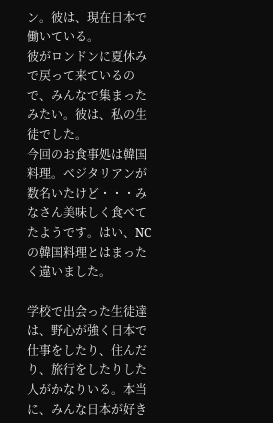ン。彼は、現在日本で働いている。
彼がロンドンに夏休みで戻って来ているので、みんなで集まったみたい。彼は、私の生徒でした。
今回のお食事処は韓国料理。ベジタリアンが数名いたけど・・・みなさん美味しく食べてたようです。はい、NCの韓国料理とはまったく違いました。

学校で出会った生徒達は、野心が強く日本で仕事をしたり、住んだり、旅行をしたりした人がかなりいる。本当に、みんな日本が好き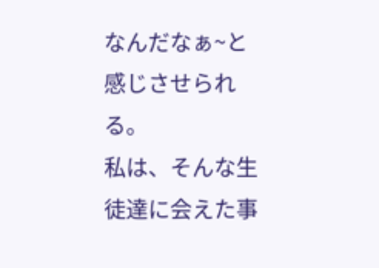なんだなぁ~と感じさせられる。
私は、そんな生徒達に会えた事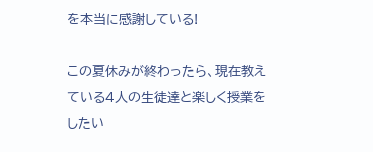を本当に感謝している!

この夏休みが終わったら、現在教えている4人の生徒達と楽しく授業をしたい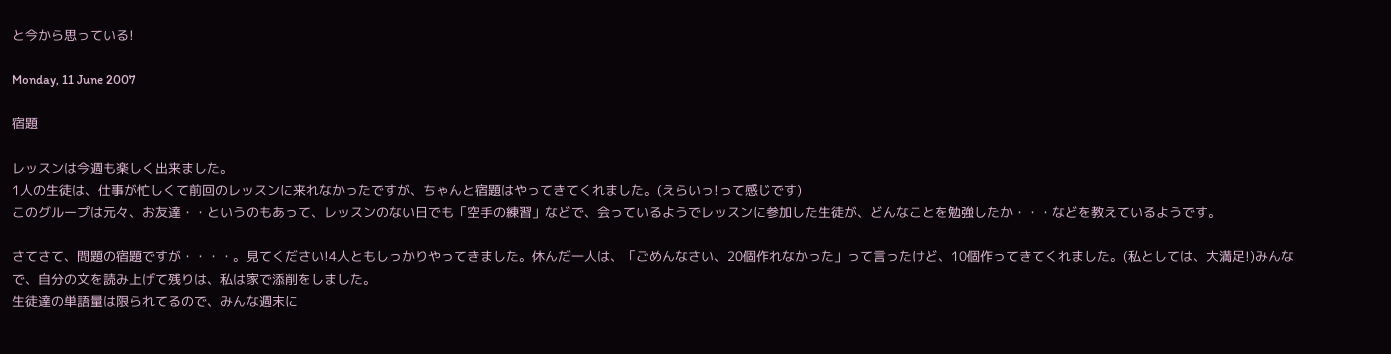と今から思っている!

Monday, 11 June 2007

宿題

レッスンは今週も楽しく出来ました。
1人の生徒は、仕事が忙しくて前回のレッスンに来れなかったですが、ちゃんと宿題はやってきてくれました。(えらいっ!って感じです)
このグループは元々、お友達・・というのもあって、レッスンのない日でも「空手の練習」などで、会っているようでレッスンに参加した生徒が、どんなことを勉強したか・・・などを教えているようです。

さてさて、問題の宿題ですが・・・・。見てください!4人ともしっかりやってきました。休んだ一人は、「ごめんなさい、20個作れなかった」って言ったけど、10個作ってきてくれました。(私としては、大満足!)みんなで、自分の文を読み上げて残りは、私は家で添削をしました。
生徒達の単語量は限られてるので、みんな週末に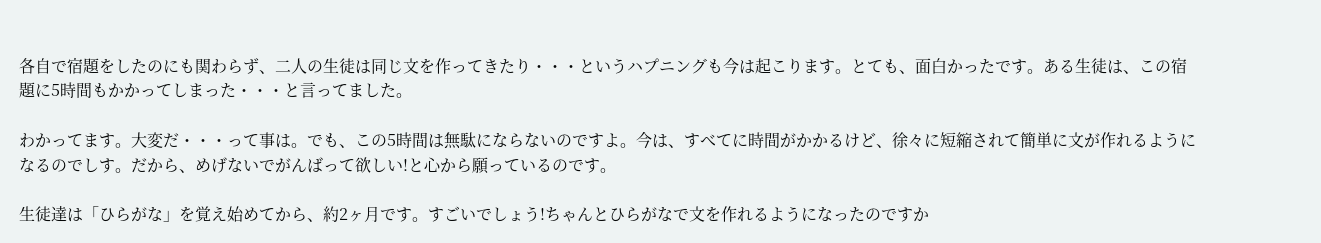各自で宿題をしたのにも関わらず、二人の生徒は同じ文を作ってきたり・・・というハプニングも今は起こります。とても、面白かったです。ある生徒は、この宿題に5時間もかかってしまった・・・と言ってました。

わかってます。大変だ・・・って事は。でも、この5時間は無駄にならないのですよ。今は、すべてに時間がかかるけど、徐々に短縮されて簡単に文が作れるようになるのでしす。だから、めげないでがんばって欲しい!と心から願っているのです。

生徒達は「ひらがな」を覚え始めてから、約2ヶ月です。すごいでしょう!ちゃんとひらがなで文を作れるようになったのですか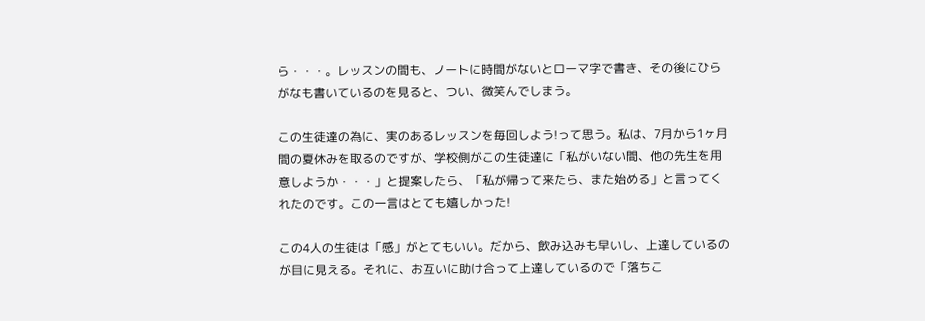ら・・・。レッスンの間も、ノートに時間がないとローマ字で書き、その後にひらがなも書いているのを見ると、つい、微笑んでしまう。

この生徒達の為に、実のあるレッスンを毎回しよう!って思う。私は、7月から1ヶ月間の夏休みを取るのですが、学校側がこの生徒達に「私がいない間、他の先生を用意しようか・・・」と提案したら、「私が帰って来たら、また始める」と言ってくれたのです。この一言はとても嬉しかった!

この4人の生徒は「感」がとてもいい。だから、飲み込みも早いし、上達しているのが目に見える。それに、お互いに助け合って上達しているので「落ちこ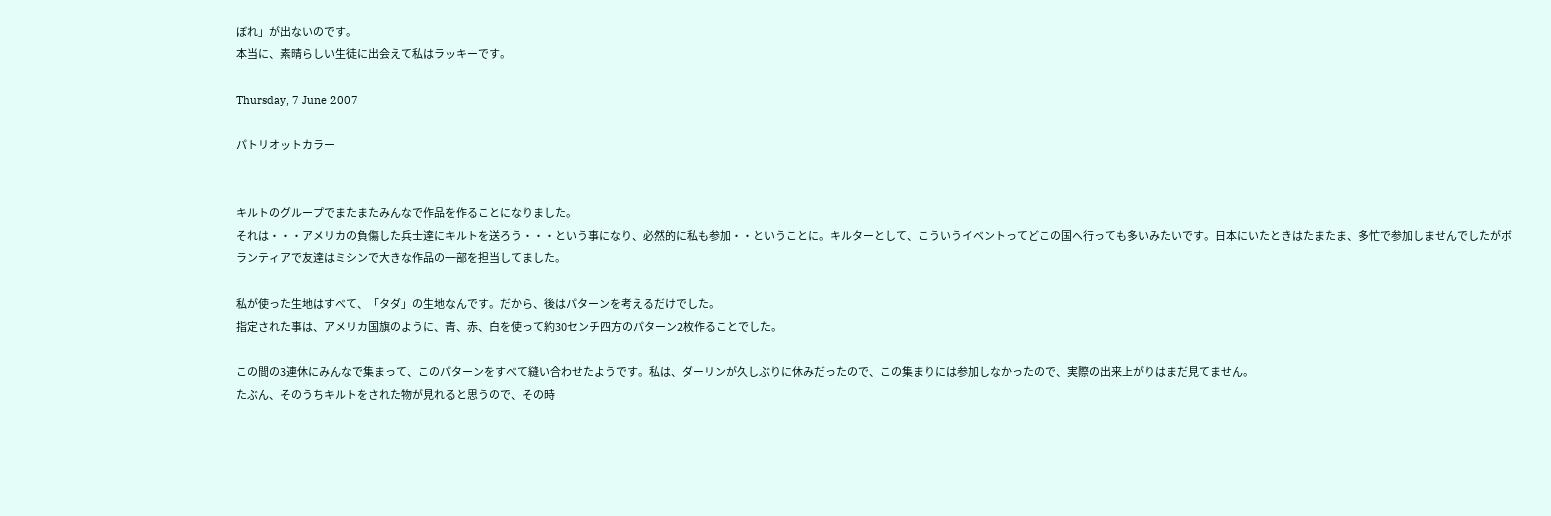ぼれ」が出ないのです。
本当に、素晴らしい生徒に出会えて私はラッキーです。

Thursday, 7 June 2007

パトリオットカラー


キルトのグループでまたまたみんなで作品を作ることになりました。
それは・・・アメリカの負傷した兵士達にキルトを送ろう・・・という事になり、必然的に私も参加・・ということに。キルターとして、こういうイベントってどこの国へ行っても多いみたいです。日本にいたときはたまたま、多忙で参加しませんでしたがボランティアで友達はミシンで大きな作品の一部を担当してました。

私が使った生地はすべて、「タダ」の生地なんです。だから、後はパターンを考えるだけでした。
指定された事は、アメリカ国旗のように、青、赤、白を使って約30センチ四方のパターン2枚作ることでした。

この間の3連休にみんなで集まって、このパターンをすべて縫い合わせたようです。私は、ダーリンが久しぶりに休みだったので、この集まりには参加しなかったので、実際の出来上がりはまだ見てません。
たぶん、そのうちキルトをされた物が見れると思うので、その時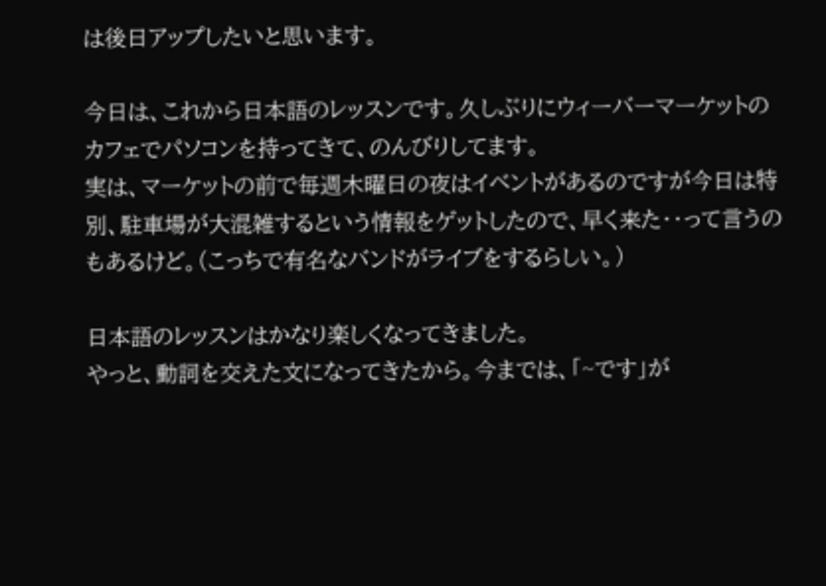は後日アップしたいと思います。

今日は、これから日本語のレッスンです。久しぶりにウィーバーマーケットのカフェでパソコンを持ってきて、のんびりしてます。
実は、マーケットの前で毎週木曜日の夜はイベントがあるのですが今日は特別、駐車場が大混雑するという情報をゲットしたので、早く来た・・って言うのもあるけど。(こっちで有名なバンドがライブをするらしい。)

日本語のレッスンはかなり楽しくなってきました。
やっと、動詞を交えた文になってきたから。今までは、「~です」が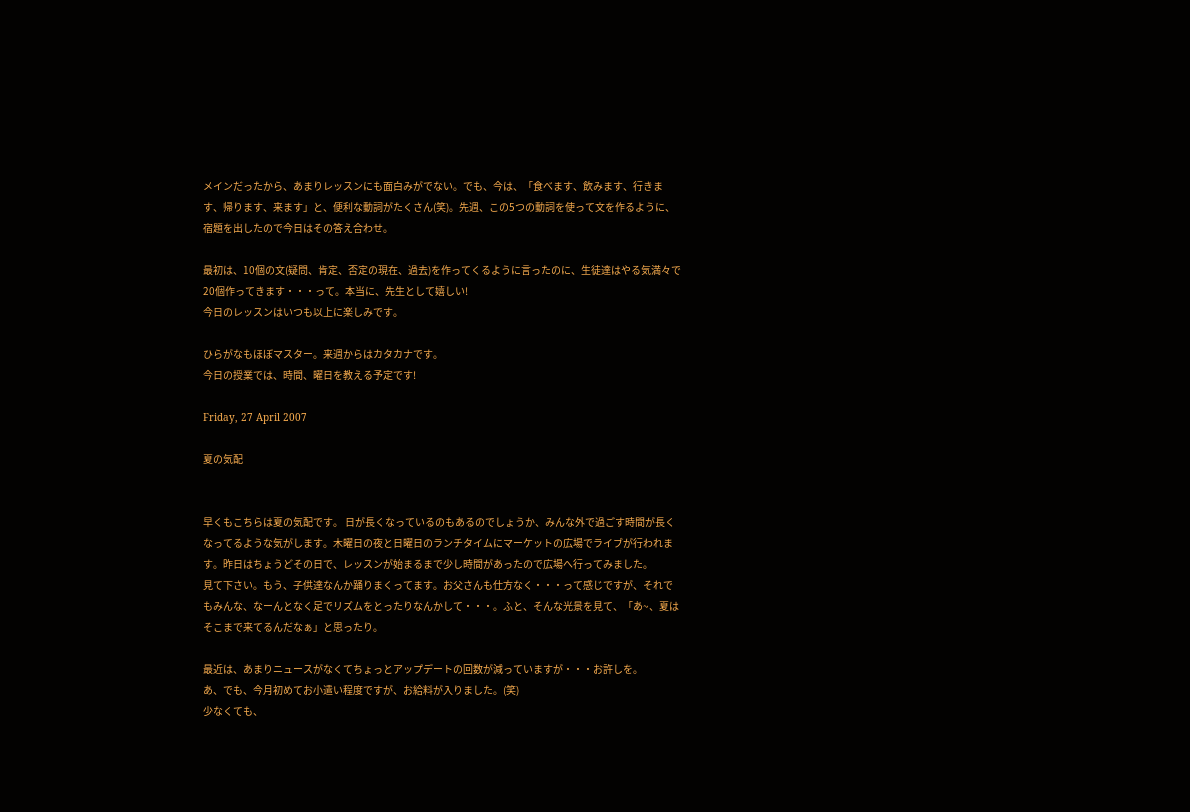メインだったから、あまりレッスンにも面白みがでない。でも、今は、「食べます、飲みます、行きます、帰ります、来ます」と、便利な動詞がたくさん(笑)。先週、この5つの動詞を使って文を作るように、宿題を出したので今日はその答え合わせ。

最初は、10個の文(疑問、肯定、否定の現在、過去)を作ってくるように言ったのに、生徒達はやる気満々で20個作ってきます・・・って。本当に、先生として嬉しい!
今日のレッスンはいつも以上に楽しみです。

ひらがなもほぼマスター。来週からはカタカナです。
今日の授業では、時間、曜日を教える予定です!

Friday, 27 April 2007

夏の気配


早くもこちらは夏の気配です。 日が長くなっているのもあるのでしょうか、みんな外で過ごす時間が長くなってるような気がします。木曜日の夜と日曜日のランチタイムにマーケットの広場でライブが行われます。昨日はちょうどその日で、レッスンが始まるまで少し時間があったので広場へ行ってみました。
見て下さい。もう、子供達なんか踊りまくってます。お父さんも仕方なく・・・って感じですが、それでもみんな、なーんとなく足でリズムをとったりなんかして・・・。ふと、そんな光景を見て、「あ~、夏はそこまで来てるんだなぁ」と思ったり。

最近は、あまりニュースがなくてちょっとアップデートの回数が減っていますが・・・お許しを。
あ、でも、今月初めてお小遣い程度ですが、お給料が入りました。(笑)
少なくても、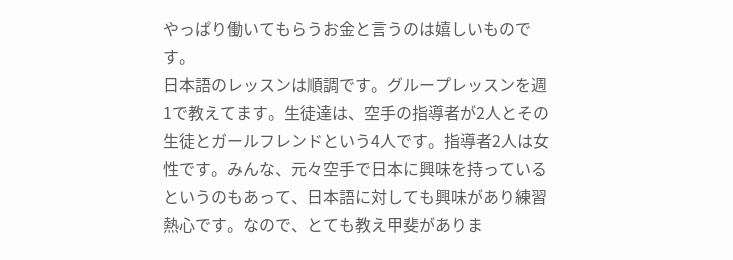やっぱり働いてもらうお金と言うのは嬉しいものです。
日本語のレッスンは順調です。グループレッスンを週1で教えてます。生徒達は、空手の指導者が2人とその生徒とガールフレンドという4人です。指導者2人は女性です。みんな、元々空手で日本に興味を持っているというのもあって、日本語に対しても興味があり練習熱心です。なので、とても教え甲斐がありま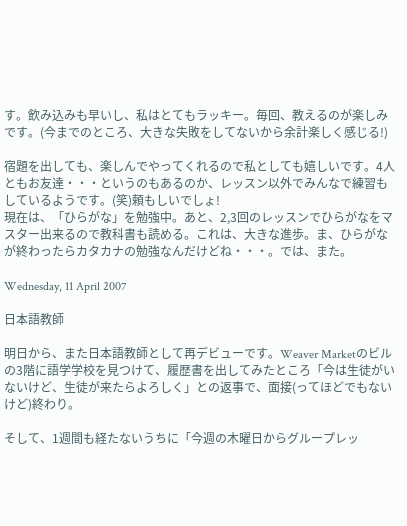す。飲み込みも早いし、私はとてもラッキー。毎回、教えるのが楽しみです。(今までのところ、大きな失敗をしてないから余計楽しく感じる!)

宿題を出しても、楽しんでやってくれるので私としても嬉しいです。4人ともお友達・・・というのもあるのか、レッスン以外でみんなで練習もしているようです。(笑)頼もしいでしょ!
現在は、「ひらがな」を勉強中。あと、2,3回のレッスンでひらがなをマスター出来るので教科書も読める。これは、大きな進歩。ま、ひらがなが終わったらカタカナの勉強なんだけどね・・・。では、また。

Wednesday, 11 April 2007

日本語教師

明日から、また日本語教師として再デビューです。Weaver Marketのビルの3階に語学学校を見つけて、履歴書を出してみたところ「今は生徒がいないけど、生徒が来たらよろしく」との返事で、面接(ってほどでもないけど)終わり。

そして、1週間も経たないうちに「今週の木曜日からグループレッ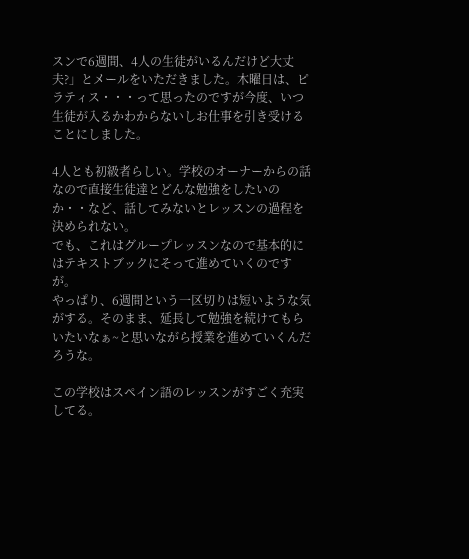スンで6週間、4人の生徒がいるんだけど大丈夫?」とメールをいただきました。木曜日は、ピラティス・・・って思ったのですが今度、いつ生徒が入るかわからないしお仕事を引き受けることにしました。

4人とも初級者らしい。学校のオーナーからの話なので直接生徒達とどんな勉強をしたいのか・・など、話してみないとレッスンの過程を決められない。
でも、これはグループレッスンなので基本的にはテキストブックにそって進めていくのですが。
やっぱり、6週間という一区切りは短いような気がする。そのまま、延長して勉強を続けてもらいたいなぁ~と思いながら授業を進めていくんだろうな。

この学校はスペイン語のレッスンがすごく充実してる。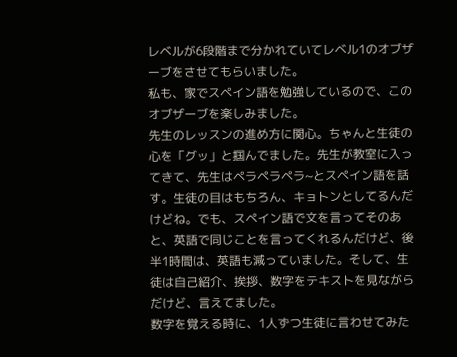レベルが6段階まで分かれていてレベル1のオブザーブをさせてもらいました。
私も、家でスペイン語を勉強しているので、このオブザーブを楽しみました。
先生のレッスンの進め方に関心。ちゃんと生徒の心を「グッ」と掴んでました。先生が教室に入ってきて、先生はペラペラペラ~とスペイン語を話す。生徒の目はもちろん、キョトンとしてるんだけどね。でも、スペイン語で文を言ってそのあと、英語で同じことを言ってくれるんだけど、後半1時間は、英語も減っていました。そして、生徒は自己紹介、挨拶、数字をテキストを見ながらだけど、言えてました。
数字を覚える時に、1人ずつ生徒に言わせてみた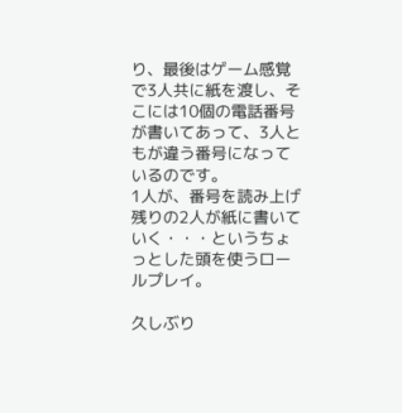り、最後はゲーム感覚で3人共に紙を渡し、そこには10個の電話番号が書いてあって、3人ともが違う番号になっているのです。
1人が、番号を読み上げ残りの2人が紙に書いていく・・・というちょっとした頭を使うロールプレイ。

久しぶり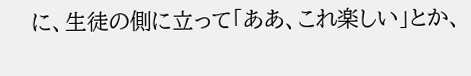に、生徒の側に立って「ああ、これ楽しい」とか、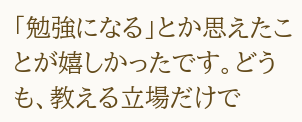「勉強になる」とか思えたことが嬉しかったです。どうも、教える立場だけで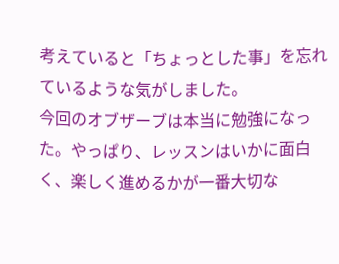考えていると「ちょっとした事」を忘れているような気がしました。
今回のオブザーブは本当に勉強になった。やっぱり、レッスンはいかに面白く、楽しく進めるかが一番大切な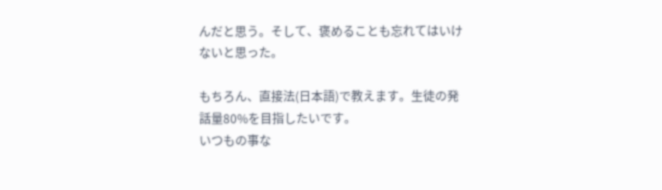んだと思う。そして、褒めることも忘れてはいけないと思った。

もちろん、直接法(日本語)で教えます。生徒の発話量80%を目指したいです。
いつもの事な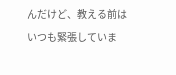んだけど、教える前はいつも緊張していま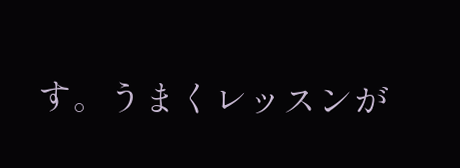す。うまくレッスンが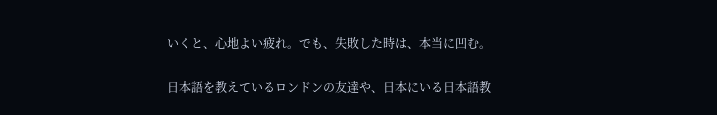いくと、心地よい疲れ。でも、失敗した時は、本当に凹む。

日本語を教えているロンドンの友達や、日本にいる日本語教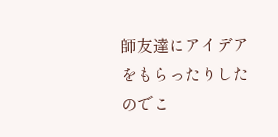師友達にアイデアをもらったりしたのでこ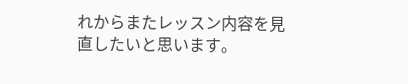れからまたレッスン内容を見直したいと思います。